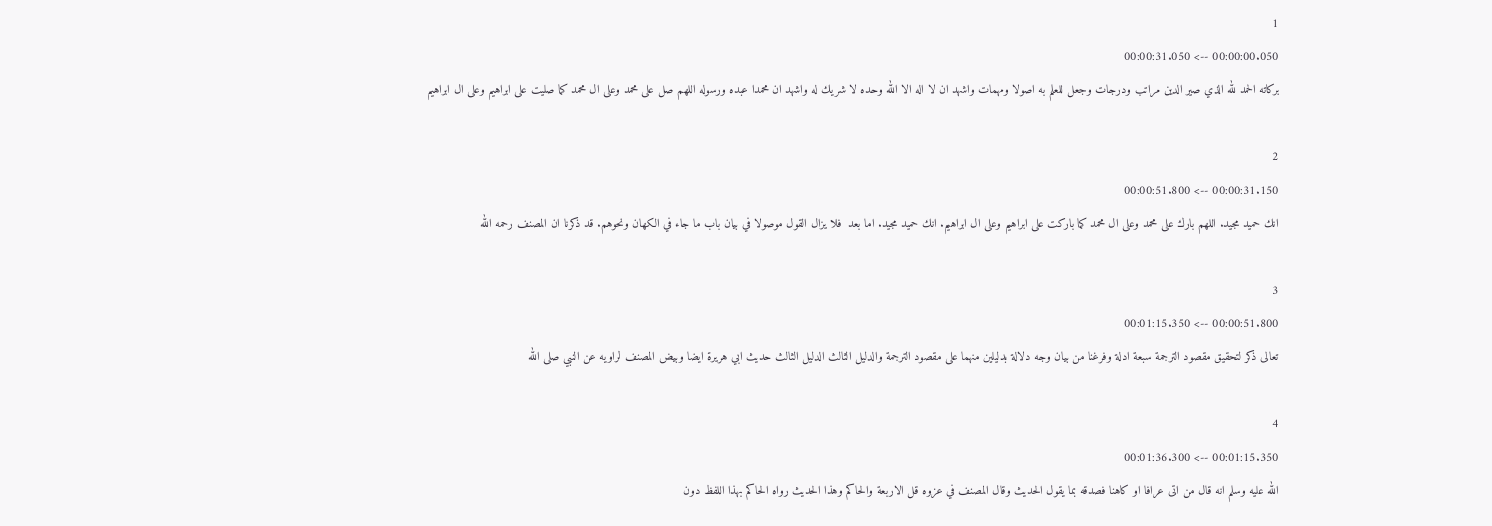1
00:00:00.050 --> 00:00:31.050
بركاته الحمد لله الذي صير الدين مراتب ودرجات وجعل للعلم به اصولا ومهمات واشهد ان لا اله الا الله وحده لا شريك له واشهد ان محمدا عبده ورسوله اللهم صل على محمد وعلى ال محمد كما صليت على ابراهيم وعلى ال ابراهيم

2
00:00:31.150 --> 00:00:51.800
انك حميد مجيد. اللهم بارك على محمد وعلى ال محمد كما باركت على ابراهيم وعلى ال ابراهيم. انك حميد مجيد. اما بعد  فلا يزال القول موصولا في بيان باب ما جاء في الكهان ونحوهم. قد ذكرنا ان المصنف رحمه الله

3
00:00:51.800 --> 00:01:15.350
تعالى ذكر لتحقيق مقصود الترجمة سبعة ادلة وفرغنا من بيان وجه دلالة بدليلين منهما على مقصود الترجمة والدليل الثالث الدليل الثالث حديث ابي هريرة ايضا وبيض المصنف لراويه عن النبي صلى الله

4
00:01:15.350 --> 00:01:36.300
الله عليه وسلم انه قال من اتى عرافا او كاهنا فصدقه بما يقول الحديث وقال المصنف في عزوه قل الاربعة والحاكم وهذا الحديث رواه الحاكم بهذا اللفظ دون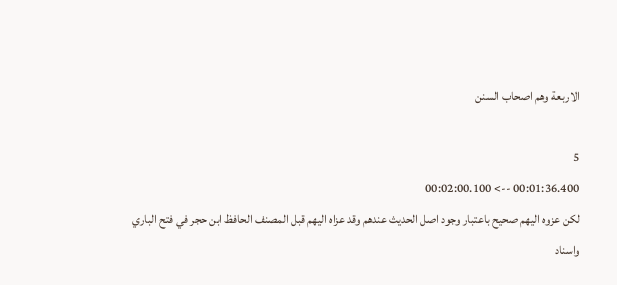الاربعة وهم اصحاب السنن

5
00:01:36.400 --> 00:02:00.100
لكن عزوه اليهم صحيح باعتبار وجود اصل الحديث عندهم وقد عزاه اليهم قبل المصنف الحافظ ابن حجر في فتح الباري واسناد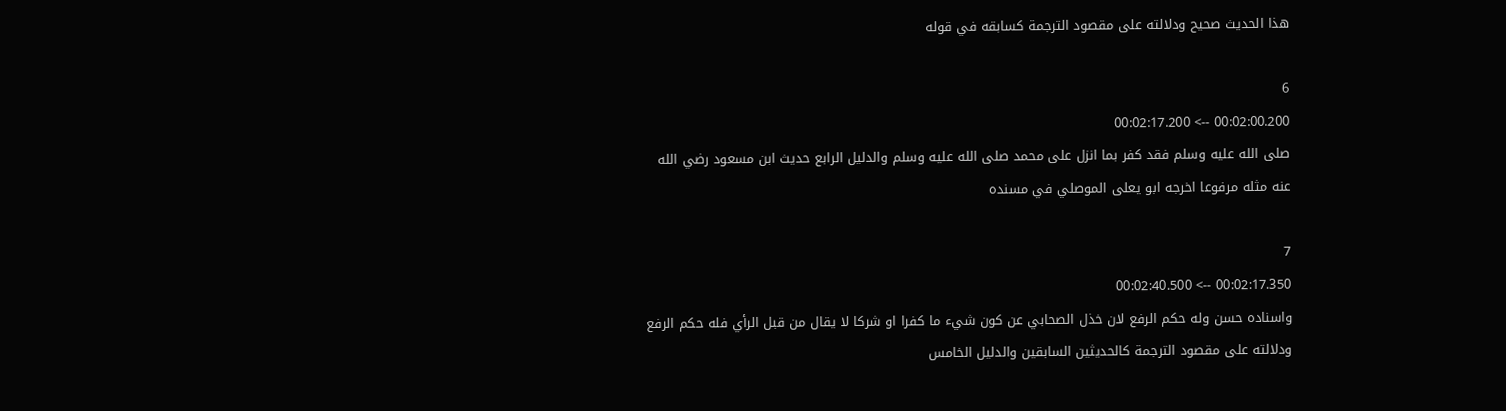هذا الحديث صحيح ودلالته على مقصود الترجمة كسابقه في قوله

6
00:02:00.200 --> 00:02:17.200
صلى الله عليه وسلم فقد كفر بما انزل على محمد صلى الله عليه وسلم والدليل الرابع حديث ابن مسعود رضي الله عنه مثله مرفوعا اخرجه ابو يعلى الموصلي في مسنده

7
00:02:17.350 --> 00:02:40.500
واسناده حسن وله حكم الرفع لان خذل الصحابي عن كون شيء ما كفرا او شركا لا يقال من قبل الرأي فله حكم الرفع ودلالته على مقصود الترجمة كالحديثين السابقين والدليل الخامس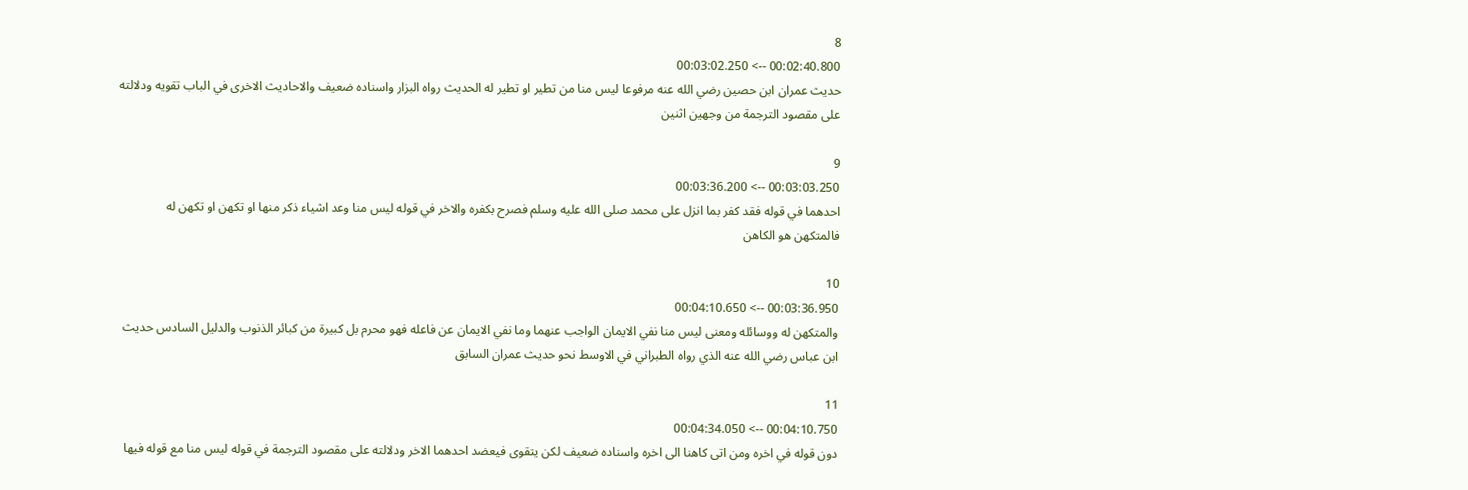8
00:02:40.800 --> 00:03:02.250
حديث عمران ابن حصين رضي الله عنه مرفوعا ليس منا من تطير او تطير له الحديث رواه البزار واسناده ضعيف والاحاديث الاخرى في الباب تقويه ودلالته على مقصود الترجمة من وجهين اثنين

9
00:03:03.250 --> 00:03:36.200
احدهما في قوله فقد كفر بما انزل على محمد صلى الله عليه وسلم فصرح بكفره والاخر في قوله ليس منا وعد اشياء ذكر منها او تكهن او تكهن له فالمتكهن هو الكاهن

10
00:03:36.950 --> 00:04:10.650
والمتكهن له ووسائله ومعنى ليس منا نفي الايمان الواجب عنهما وما نفي الايمان عن فاعله فهو محرم بل كبيرة من كبائر الذنوب والدليل السادس حديث ابن عباس رضي الله عنه الذي رواه الطبراني في الاوسط نحو حديث عمران السابق

11
00:04:10.750 --> 00:04:34.050
دون قوله في اخره ومن اتى كاهنا الى اخره واسناده ضعيف لكن يتقوى فيعضد احدهما الاخر ودلالته على مقصود الترجمة في قوله ليس منا مع قوله فيها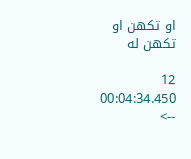او تكهن او تكهن له

12
00:04:34.450 -->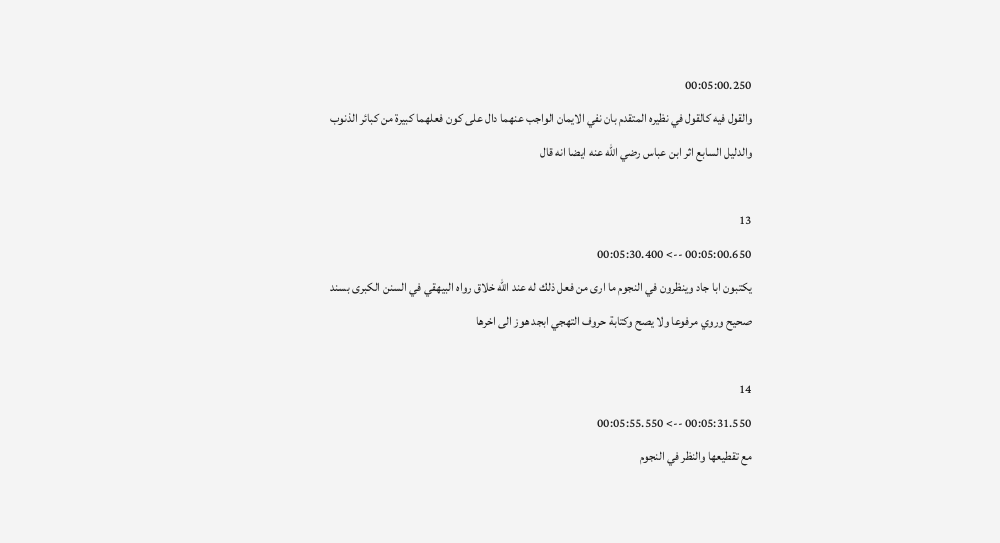00:05:00.250
والقول فيه كالقول في نظيره المتقدم بان نفي الايمان الواجب عنهما دال على كون فعلهما كبيرة من كبائر الذنوب والدليل السابع اثر ابن عباس رضي الله عنه ايضا انه قال

13
00:05:00.650 --> 00:05:30.400
يكتبون ابا جاد وينظرون في النجوم ما ارى من فعل ذلك له عند الله خلاق رواه البيهقي في السنن الكبرى بسند صحيح وروي مرفوعا ولا يصح وكتابة حروف التهجي ابجد هوز الى اخرها

14
00:05:31.550 --> 00:05:55.550
مع تقطيعها والنظر في النجوم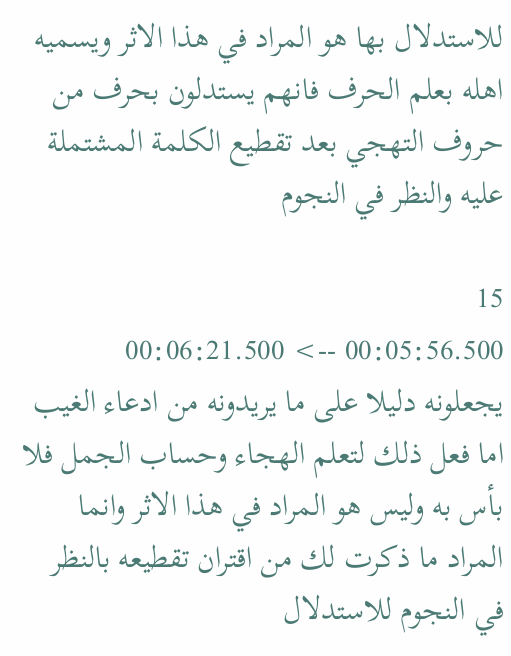للاستدلال بها هو المراد في هذا الاثر ويسميه اهله بعلم الحرف فانهم يستدلون بحرف من حروف التهجي بعد تقطيع الكلمة المشتملة عليه والنظر في النجوم

15
00:05:56.500 --> 00:06:21.500
يجعلونه دليلا على ما يريدونه من ادعاء الغيب اما فعل ذلك لتعلم الهجاء وحساب الجمل فلا بأس به وليس هو المراد في هذا الاثر وانما المراد ما ذكرت لك من اقتران تقطيعه بالنظر في النجوم للاستدلال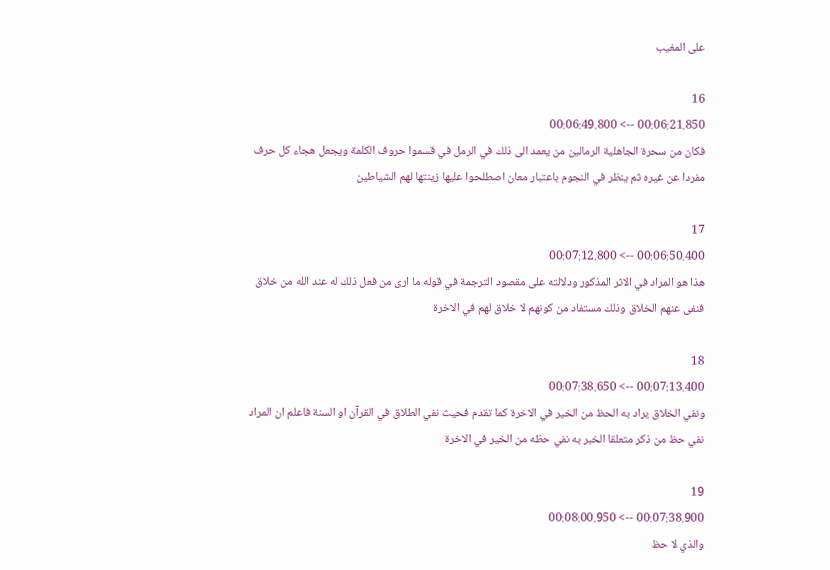على المغيب

16
00:06:21.850 --> 00:06:49.800
فكان من سحرة الجاهلية الرمالين من يعمد الى ذلك في الرمل في قسموا حروف الكلمة ويجعل هجاء كل حرف مفردا عن غيره ثم ينظر في النجوم باعتبار معان اصطلحوا عليها زينتها لهم الشياطين

17
00:06:50.400 --> 00:07:12.800
هذا هو المراد في الاثر المذكور ودلالته على مقصود الترجمة في قوله ما ارى من فعل ذلك له عند الله من خلاق فنفى عنهم الخلاق وذلك مستفاد من كونهم لا خلاق لهم في الاخرة

18
00:07:13.400 --> 00:07:38.650
ونفي الخلاق يراد به الحظ من الخير في الاخرة كما تقدم فحيث نفي الطلاق في القرآن او السنة فاعلم ان المراد نفي حظ من ذكر متعلقا الخبر به نفي حظه من الخير في الاخرة

19
00:07:38.900 --> 00:08:00.950
والذي لا حظ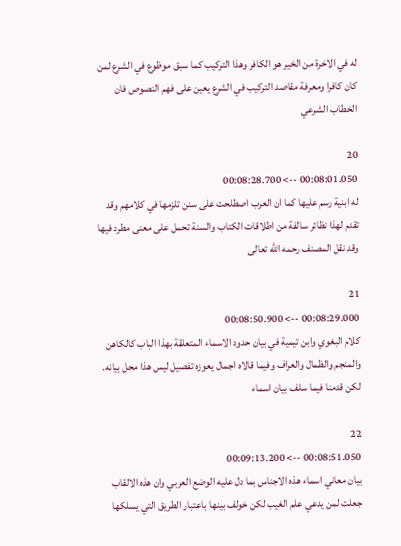له في الاخرة من الخير هو الكافر وهذا التركيب كما سبق موظوع في الشرع لمن كان كافرا ومعرفة مقاصد التركيب في الشرع يعين على فهم النصوص فان الخطاب الشرعي

20
00:08:01.050 --> 00:08:28.700
له ابنية رسم عليها كما ان العرب اصطلحت على سنن تلزمها في كلامهم وقد تقدم لهذا نظائر سالفة من اطلاقات الكتاب والسنة تحمل على معنى مطرد فيها وقد نقل المصنف رحمه الله تعالى

21
00:08:29.000 --> 00:08:50.900
كلام البغوي وابن تيمية في بيان حدود الاسماء المتعلقة بهذا الباب كالكاهن والمنجم والظمال والعراف وفيما قالاه اجمال يعوزه تفصيل ليس هذا محل بيانه. لكن قدمنا فيما سلف بيان اسماء

22
00:08:51.050 --> 00:09:13.200
بيان معاني اسماء هذه الاجناس بما دل عليه الوضع العربي وان هذه الالقاب جعلت لمن يدعي علم الغيب لكن خولف بينها باعتبار الطريق التي يسلكها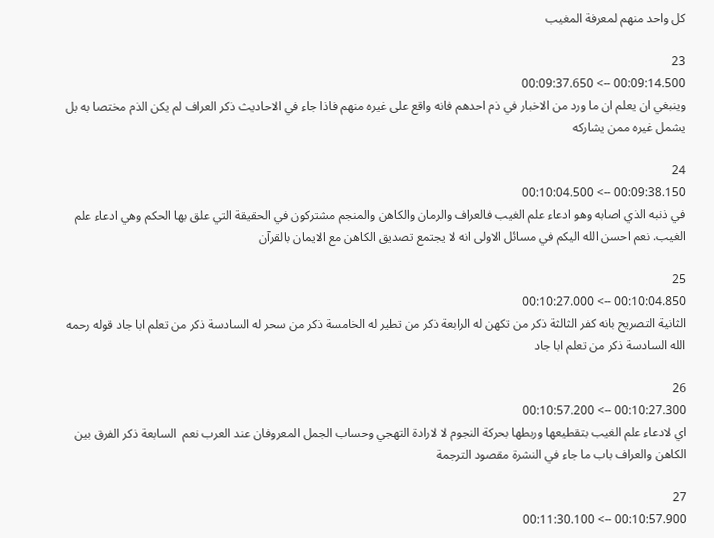كل واحد منهم لمعرفة المغيب

23
00:09:14.500 --> 00:09:37.650
وينبغي ان يعلم ان ما ورد من الاخبار في ذم احدهم فانه واقع على غيره منهم فاذا جاء في الاحاديث ذكر العراف لم يكن الذم مختصا به بل يشمل غيره ممن يشاركه

24
00:09:38.150 --> 00:10:04.500
في ذنبه الذي اصابه وهو ادعاء علم الغيب فالعراف والرمان والكاهن والمنجم مشتركون في الحقيقة التي علق بها الحكم وهي ادعاء علم الغيب. نعم احسن الله اليكم في مسائل الاولى انه لا يجتمع تصديق الكاهن مع الايمان بالقرآن

25
00:10:04.850 --> 00:10:27.000
الثانية التصريح بانه كفر الثالثة ذكر من تكهن له الرابعة ذكر من تطير له الخامسة ذكر من سحر له السادسة ذكر من تعلم ابا جاد قوله رحمه الله السادسة ذكر من تعلم ابا جاد

26
00:10:27.300 --> 00:10:57.200
اي لادعاء علم الغيب بتقطيعها وربطها بحركة النجوم لا لارادة التهجي وحساب الجمل المعروفان عند العرب نعم  السابعة ذكر الفرق بين الكاهن والعراف باب ما جاء في النشرة مقصود الترجمة

27
00:10:57.900 --> 00:11:30.100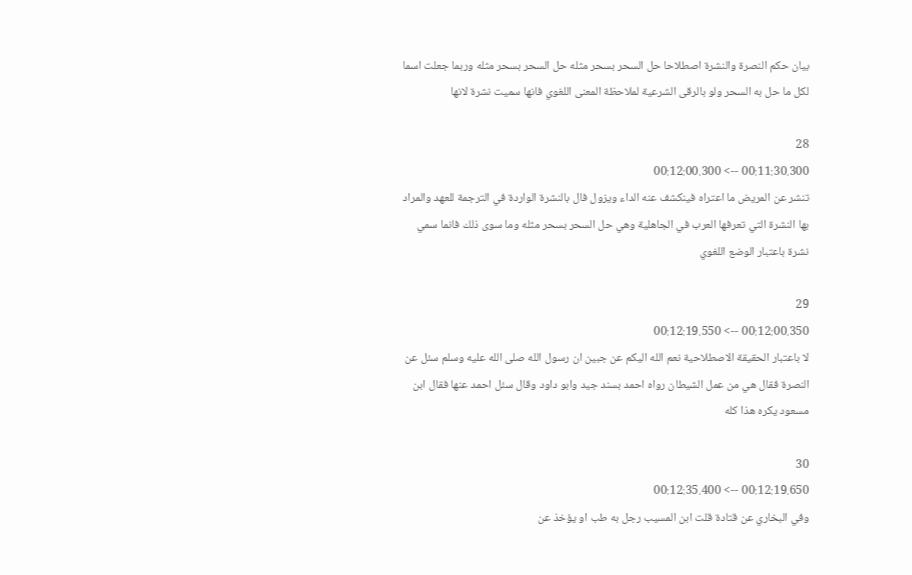بيان حكم النصرة والنشرة اصطلاحا حل السحر بسحر مثله حل السحر بسحر مثله وربما جعلت اسما لكل ما حل به السحر ولو بالرقى الشرعية لملاحظة المعنى اللغوي فانها سميت نشرة لانها

28
00:11:30.300 --> 00:12:00.300
تنشر عن المريض ما اعتراه فينكشف عنه الداء ويزول فال بالنشرة الواردة في الترجمة للعهد والمراد بها النشرة التي تعرفها العرب في الجاهلية وهي حل السحر بسحر مثله وما سوى ذلك فانما سمي نشرة باعتبار الوضع اللغوي

29
00:12:00.350 --> 00:12:19.550
لا باعتبار الحقيقة الاصطلاحية نعم الله اليكم عن جبين ان رسول الله صلى الله عليه وسلم سئل عن النصرة فقال هي من عمل الشيطان رواه احمد بسند جيد وابو داود وقال سئل احمد عنها فقال ابن مسعود يكره هذا كله

30
00:12:19.650 --> 00:12:35.400
وفي البخاري عن قتادة قلت ابن المسيب رجل به طب او يؤخذ عن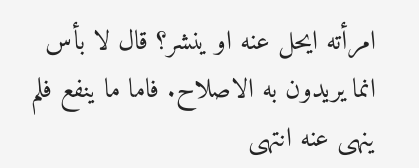امرأته ايحل عنه او ينشر؟ قال لا بأس انما يريدون به الاصلاح. فاما ما ينفع فلم ينهى عنه انتهى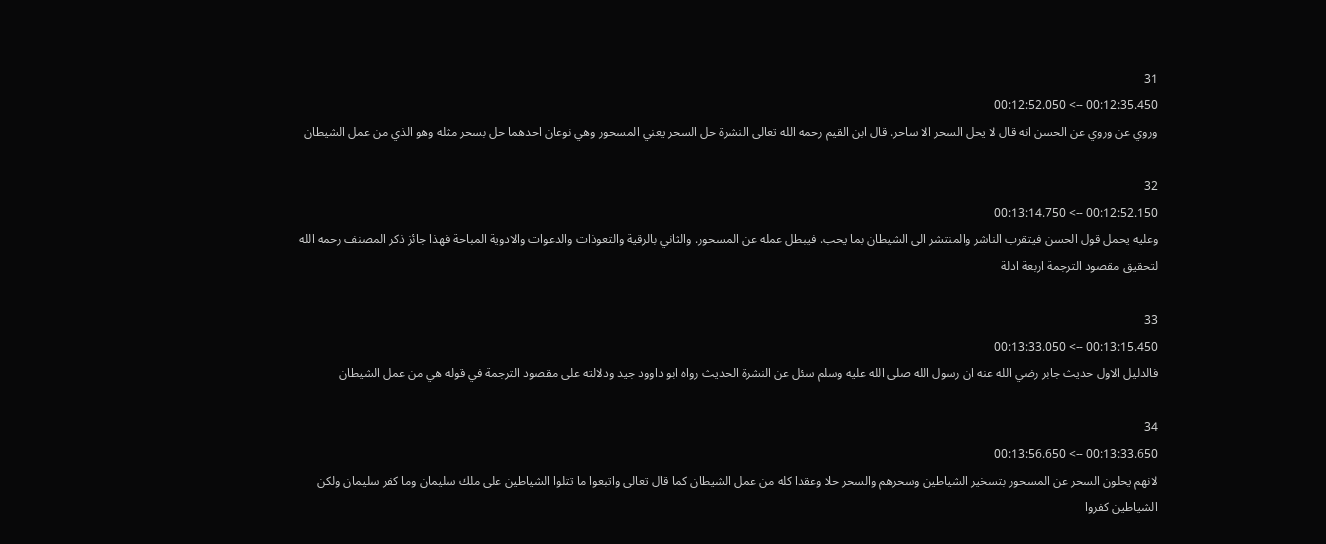31
00:12:35.450 --> 00:12:52.050
وروي عن وروي عن الحسن انه قال لا يحل السحر الا ساحر. قال ابن القيم رحمه الله تعالى النشرة حل السحر يعني المسحور وهي نوعان احدهما حل بسحر مثله وهو الذي من عمل الشيطان

32
00:12:52.150 --> 00:13:14.750
وعليه يحمل قول الحسن فيتقرب الناشر والمنتشر الى الشيطان بما يحب. فيبطل عمله عن المسحور. والثاني بالرقية والتعوذات والدعوات والادوية المباحة فهذا جائز ذكر المصنف رحمه الله لتحقيق مقصود الترجمة اربعة ادلة

33
00:13:15.450 --> 00:13:33.050
فالدليل الاول حديث جابر رضي الله عنه ان رسول الله صلى الله عليه وسلم سئل عن النشرة الحديث رواه ابو داوود جيد ودلالته على مقصود الترجمة في قوله هي من عمل الشيطان

34
00:13:33.650 --> 00:13:56.650
لانهم يحلون السحر عن المسحور بتسخير الشياطين وسحرهم والسحر حلا وعقدا كله من عمل الشيطان كما قال تعالى واتبعوا ما تتلوا الشياطين على ملك سليمان وما كفر سليمان ولكن الشياطين كفروا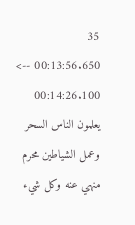35
00:13:56.650 --> 00:14:26.100
يعلمون الناس السحر وعمل الشياطين محرم منهي عنه وكل شيء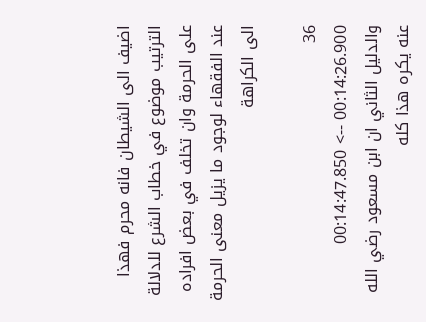اضيف الى الشيطان فانه محرم فهذا الترتيب موضوع في خطاب الشرع للدلالة على الحرمة وان تخلف في بعض افراده عند الفقهاء لوجود ما يزيل معنى الحرمة الى الكراهة

36
00:14:26.900 --> 00:14:47.850
والدليل الثاني ان ابن مسعود رضي الله عنه يكره هذا كله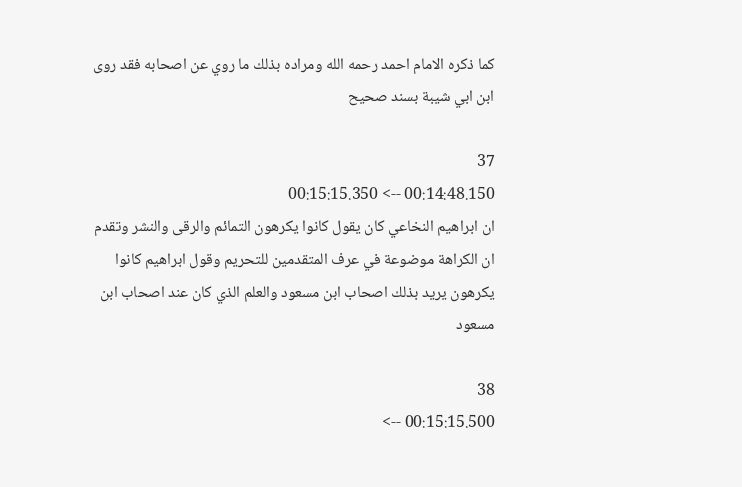كما ذكره الامام احمد رحمه الله ومراده بذلك ما روي عن اصحابه فقد روى ابن ابي شيبة بسند صحيح

37
00:14:48.150 --> 00:15:15.350
ان ابراهيم النخاعي كان يقول كانوا يكرهون التمائم والرقى والنشر وتقدم ان الكراهة موضوعة في عرف المتقدمين للتحريم وقول ابراهيم كانوا يكرهون يريد بذلك اصحاب ابن مسعود والعلم الذي كان عند اصحاب ابن مسعود

38
00:15:15.500 -->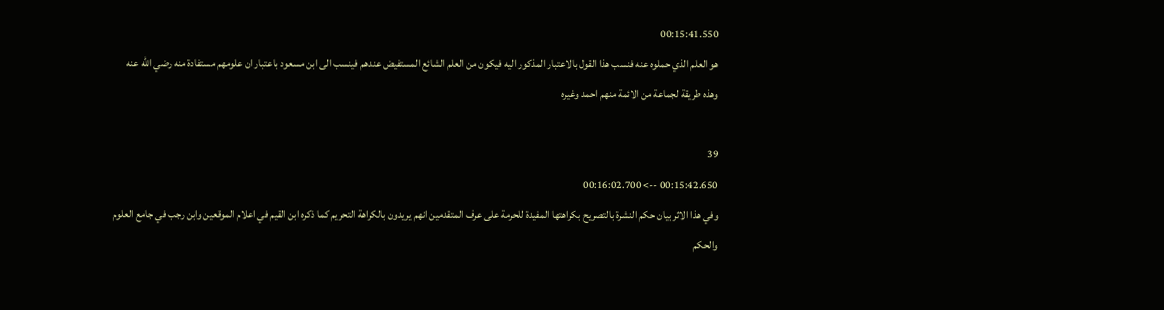00:15:41.550
هو العلم الذي حملوه عنه فنسب هذا القول بالاعتبار المذكور اليه فيكون من العلم الشائع المستفيض عندهم فينسب الى ابن مسعود باعتبار ان علومهم مستفادة منه رضي الله عنه وهذه طريقة لجماعة من الائمة منهم احمد وغيره

39
00:15:42.650 --> 00:16:02.700
وفي هذا الاثر بيان حكم النشرة بالتصريح بكراهتها المفيدة للحرمة على عرف المتقدمين انهم يريدون بالكراهة التحريم كما ذكره ابن القيم في اعلام الموقعين وابن رجب في جامع العلوم والحكم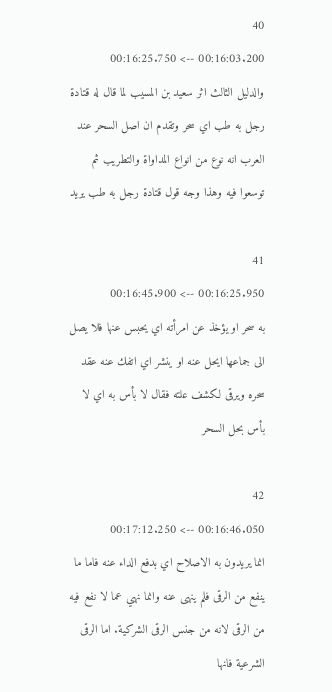40
00:16:03.200 --> 00:16:25.750
والدليل الثالث اثر سعيد بن المسيب لما قال له قتادة رجل به طب اي سحر وتقدم ان اصل السحر عند العرب انه نوع من انواع المداواة والتطريب ثم توسعوا فيه وهذا وجه قول قتادة رجل به طب يريد

41
00:16:25.950 --> 00:16:45.900
به سحر او يؤخذ عن امرأته اي يحبس عنها فلا يصل الى جماعها ايحل عنه او ينشر اي اتفك عنه عقد سحره ويرقى لكشف علته فقال لا بأس به اي لا بأس بحل السحر

42
00:16:46.050 --> 00:17:12.250
انما يريدون به الاصلاح اي بدفع الداء عنه فاما ما ينفع من الرقى فلم ينهى عنه وانما نهي عما لا نفع فيه من الرقى لانه من جنس الرقى الشركية. اما الرقى الشرعية فانها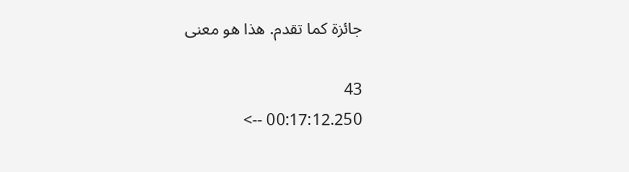جائزة كما تقدم. هذا هو معنى

43
00:17:12.250 -->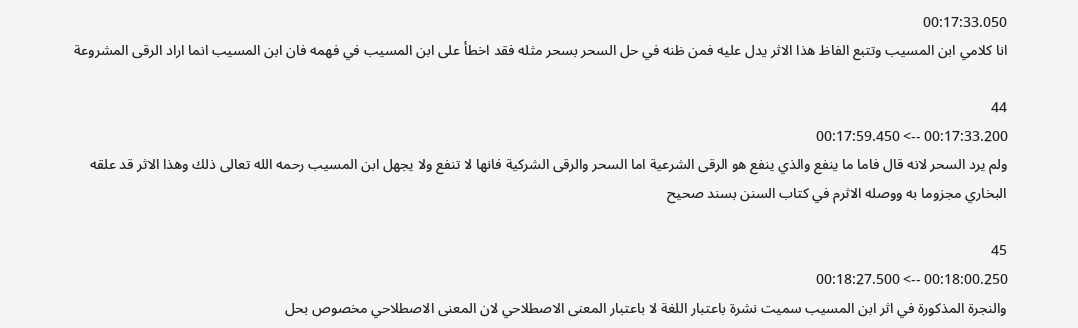00:17:33.050
انا كلامي ابن المسيب وتتبع الفاظ هذا الاثر يدل عليه فمن ظنه في حل السحر بسحر مثله فقد اخطأ على ابن المسيب في فهمه فان ابن المسيب انما اراد الرقى المشروعة

44
00:17:33.200 --> 00:17:59.450
ولم يرد السحر لانه قال فاما ما ينفع والذي ينفع هو الرقى الشرعية اما السحر والرقى الشركية فانها لا تنفع ولا يجهل ابن المسيب رحمه الله تعالى ذلك وهذا الاثر قد علقه البخاري مجزوما به ووصله الاثرم في كتاب السنن بسند صحيح

45
00:18:00.250 --> 00:18:27.500
والنجرة المذكورة في اثر ابن المسيب سميت نشرة باعتبار اللغة لا باعتبار المعنى الاصطلاحي لان المعنى الاصطلاحي مخصوص بحل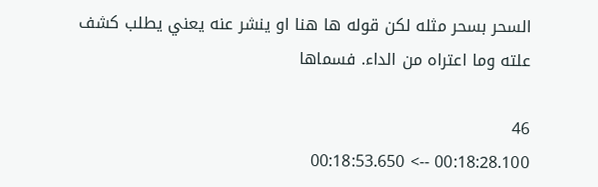السحر بسحر مثله لكن قوله ها هنا او ينشر عنه يعني يطلب كشف علته وما اعتراه من الداء. فسماها

46
00:18:28.100 --> 00:18:53.650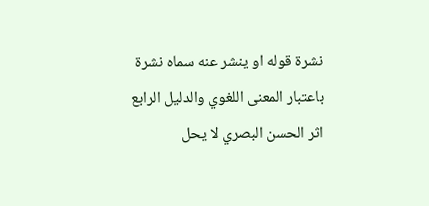نشرة قوله او ينشر عنه سماه نشرة باعتبار المعنى اللغوي والدليل الرابع اثر الحسن البصري لا يحل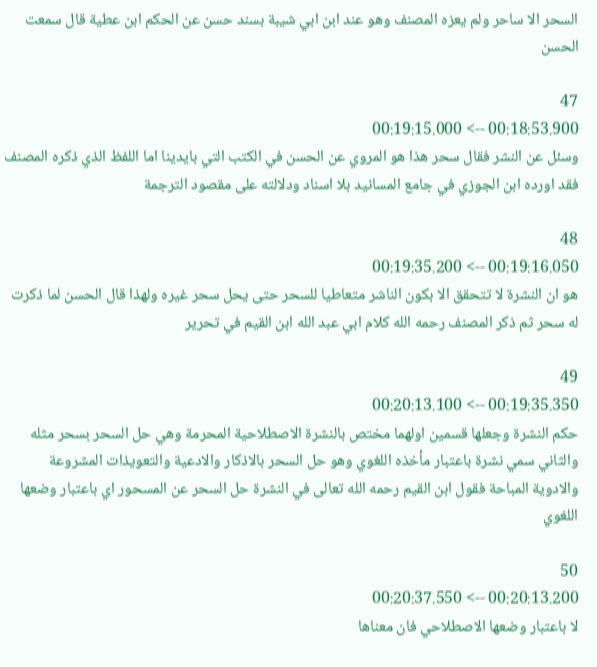السحر الا ساحر ولم يعزه المصنف وهو عند ابن ابي شيبة بسند حسن عن الحكم ابن عطية قال سمعت الحسن

47
00:18:53.900 --> 00:19:15.000
وسئل عن النشر فقال سحر هذا هو المروي عن الحسن في الكتب التي بايدينا اما اللفظ الذي ذكره المصنف فقد اورده ابن الجوزي في جامع المسانيد بلا اسناد ودلالته على مقصود الترجمة

48
00:19:16.050 --> 00:19:35.200
هو ان النشرة لا تتحقق الا بكون الناشر متعاطيا للسحر حتى يحل سحر غيره ولهذا قال الحسن لما ذكرت له سحر ثم ذكر المصنف رحمه الله كلام ابي عبد الله ابن القيم في تحرير

49
00:19:35.350 --> 00:20:13.100
حكم النشرة وجعلها قسمين اولهما مختص بالنشرة الاصطلاحية المحرمة وهي حل السحر بسحر مثله والثاني سمي نشرة باعتبار مأخذه اللغوي وهو حل السحر بالاذكار والادعية والتعويذات المشروعة والادوية المباحة فقول ابن القيم رحمه الله تعالى في النشرة حل السحر عن المسحور اي باعتبار وضعها اللغوي

50
00:20:13.200 --> 00:20:37.550
لا باعتبار وضعها الاصطلاحي فان معناها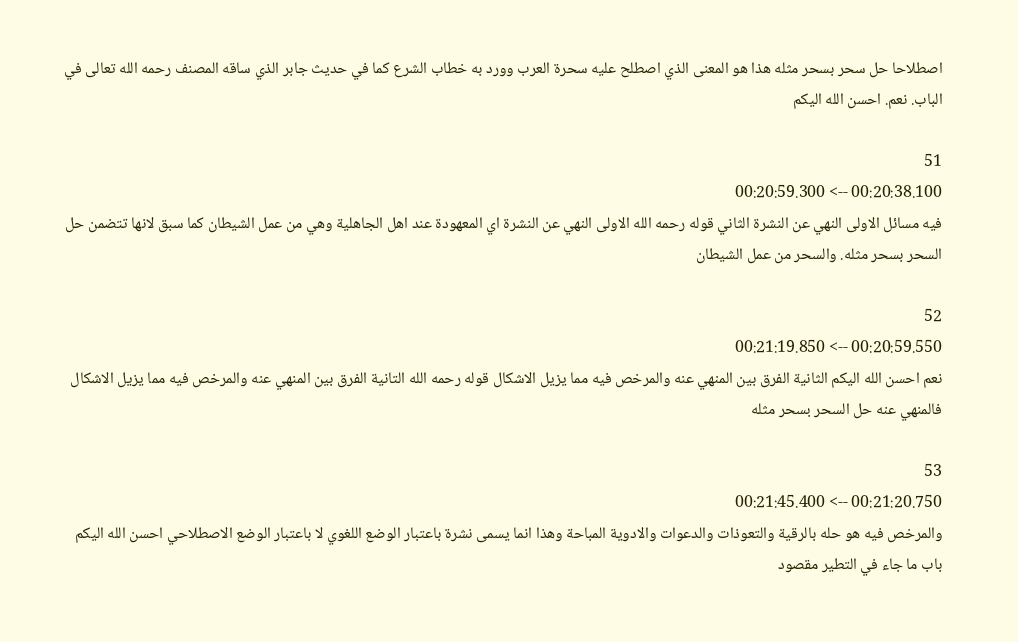اصطلاحا حل سحر بسحر مثله هذا هو المعنى الذي اصطلح عليه سحرة العرب وورد به خطاب الشرع كما في حديث جابر الذي ساقه المصنف رحمه الله تعالى في الباب. نعم. احسن الله اليكم

51
00:20:38.100 --> 00:20:59.300
فيه مسائل الاولى النهي عن النشرة الثاني قوله رحمه الله الاولى النهي عن النشرة اي المعهودة عند اهل الجاهلية وهي من عمل الشيطان كما سبق لانها تتضمن حل السحر بسحر مثله. والسحر من عمل الشيطان

52
00:20:59.550 --> 00:21:19.850
نعم احسن الله اليكم الثانية الفرق بين المنهي عنه والمرخص فيه مما يزيل الاشكال قوله رحمه الله التانية الفرق بين المنهي عنه والمرخص فيه مما يزيل الاشكال فالمنهي عنه حل السحر بسحر مثله

53
00:21:20.750 --> 00:21:45.400
والمرخص فيه هو حله بالرقية والتعوذات والدعوات والادوية المباحة وهذا انما يسمى نشرة باعتبار الوضع اللغوي لا باعتبار الوضع الاصطلاحي احسن الله اليكم باب ما جاء في التطير مقصود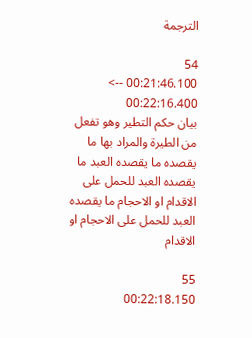الترجمة

54
00:21:46.100 --> 00:22:16.400
بيان حكم التطير وهو تفعل من الطيرة والمراد بها ما يقصده ما يقصده العبد ما يقصده العبد للحمل على الاقدام او الاحجام ما يقصده العبد للحمل على الاحجام او الاقدام

55
00:22:18.150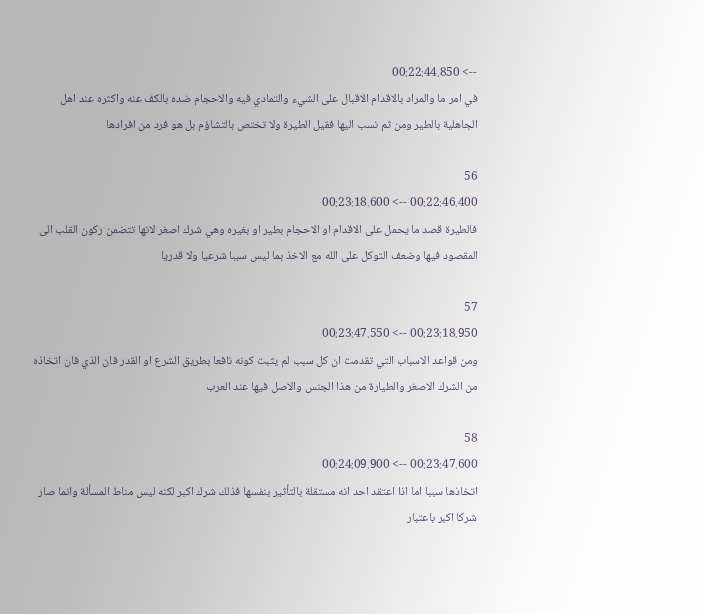--> 00:22:44.850
في امر ما والمراد بالاقدام الاقبال على الشيء والتمادي فيه والاحجام ضده بالكف عنه واكثره عند اهل الجاهلية بالطير ومن ثم نسب اليها فقيل الطيرة ولا تختص بالتشاؤم بل هو فرد من افرادها

56
00:22:46.400 --> 00:23:18.600
فالطيرة قصد ما يحمل على الاقدام او الاحجام بطير او بغيره وهي شرك اصغر لانها تتضمن ركون القلب الى المقصود فيها وضعف التوكل على الله مع الاخذ بما ليس سببا شرعيا ولا قدريا

57
00:23:18.950 --> 00:23:47.550
ومن قواعد الاسباب التي تقدمت ان كل سبب لم يثبت كونه نافعا بطريق الشرع او القدر فان الذي فان اتخاذه من الشرك الاصغر والطيارة من هذا الجنس والاصل فيها عند العرب

58
00:23:47.600 --> 00:24:09.900
اتخاذها سببا اما اذا اعتقد احد انه مستقلة بالتأثير بنفسها فذلك شرك اكبر لكنه ليس مناط المسألة وانما صار شركا اكبر باعتبار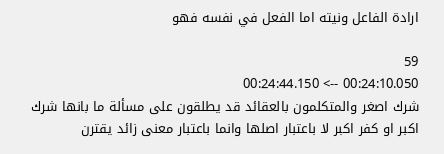ارادة الفاعل ونيته اما الفعل في نفسه فهو

59
00:24:10.050 --> 00:24:44.150
شرك اصغر والمتكلمون بالعقائد قد يطلقون على مسألة ما بانها شرك اكبر او كفر اكبر لا باعتبار اصلها وانما باعتبار معنى زائد يقترن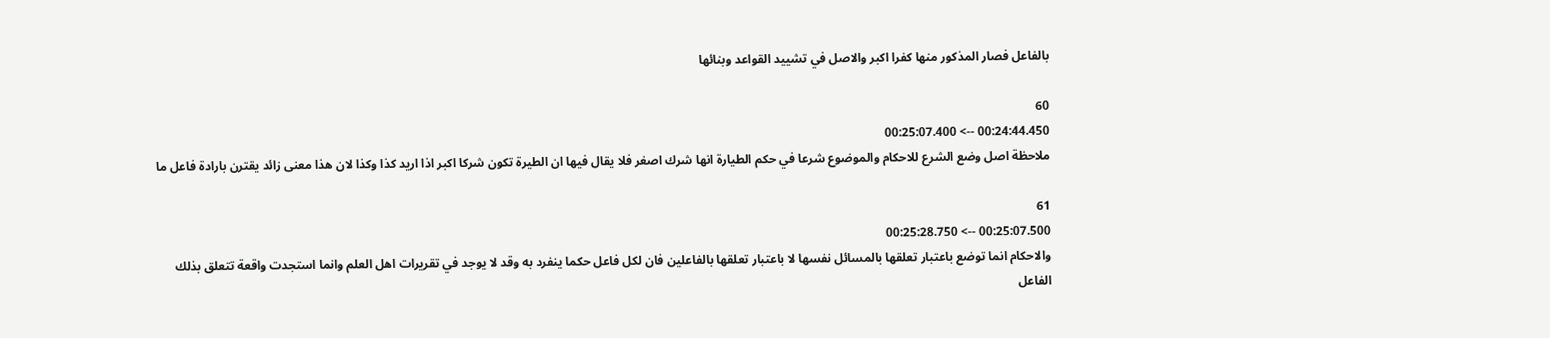بالفاعل فصار المذكور منها كفرا اكبر والاصل في تشييد القواعد وبنائها

60
00:24:44.450 --> 00:25:07.400
ملاحظة اصل وضع الشرع للاحكام والموضوع شرعا في حكم الطيارة انها شرك اصغر فلا يقال فيها ان الطيرة تكون شركا اكبر اذا اريد كذا وكذا لان هذا معنى زائد يقترن بارادة فاعل ما

61
00:25:07.500 --> 00:25:28.750
والاحكام انما توضع باعتبار تعلقها بالمسائل نفسها لا باعتبار تعلقها بالفاعلين فان لكل فاعل حكما ينفرد به وقد لا يوجد في تقريرات اهل العلم وانما استجدت واقعة تتعلق بذلك الفاعل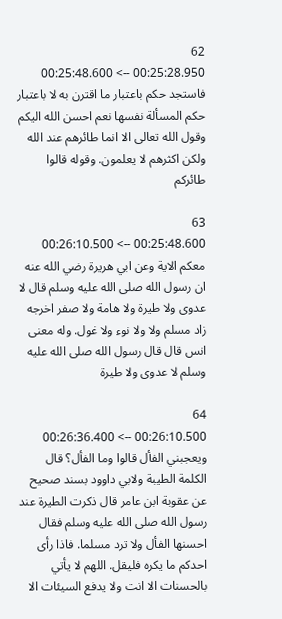62
00:25:28.950 --> 00:25:48.600
فاستجد حكم باعتبار ما اقترن به لا باعتبار حكم المسألة نفسها نعم احسن الله اليكم وقول الله تعالى الا انما طائرهم عند الله ولكن اكثرهم لا يعلمون. وقوله قالوا طائركم

63
00:25:48.600 --> 00:26:10.500
معكم الاية وعن ابي هريرة رضي الله عنه ان رسول الله صلى الله عليه وسلم قال لا عدوى ولا طيرة ولا هامة ولا صفر اخرجه زاد مسلم ولا ولا نوء ولا غول. وله معنى انس قال قال رسول الله صلى الله عليه وسلم لا عدوى ولا طيرة

64
00:26:10.500 --> 00:26:36.400
ويعجبني الفأل قالوا وما الفأل؟ قال الكلمة الطيبة ولابي داوود بسند صحيح عن عقوبة ابن عامر قال ذكرت الطيرة عند رسول الله صلى الله عليه وسلم فقال احسنها الفأل ولا ترد مسلما. فاذا رأى احدكم ما يكره فليقل. اللهم لا يأتي بالحسنات الا انت ولا يدفع السيئات الا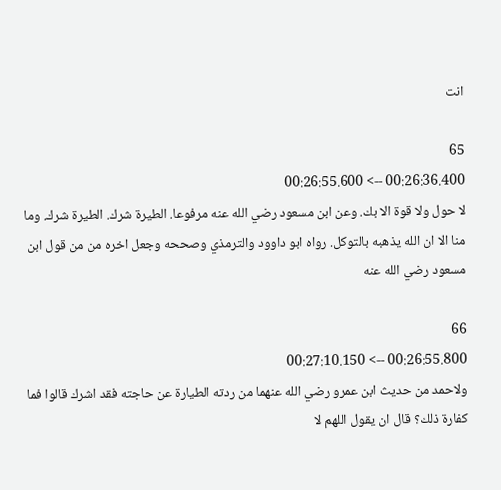انت

65
00:26:36.400 --> 00:26:55.600
لا حول ولا قوة الا بك. وعن ابن مسعود رضي الله عنه مرفوعا. الطيرة شرك. الطيرة شرك. وما منا الا ان الله يذهبه بالتوكل. رواه ابو داوود والترمذي وصححه وجعل اخره من من قول ابن مسعود رضي الله عنه

66
00:26:55.800 --> 00:27:10.150
ولاحمد من حديث ابن عمرو رضي الله عنهما من ردته الطيارة عن حاجته فقد اشرك قالوا فما كفارة ذلك؟ قال ان يقول اللهم لا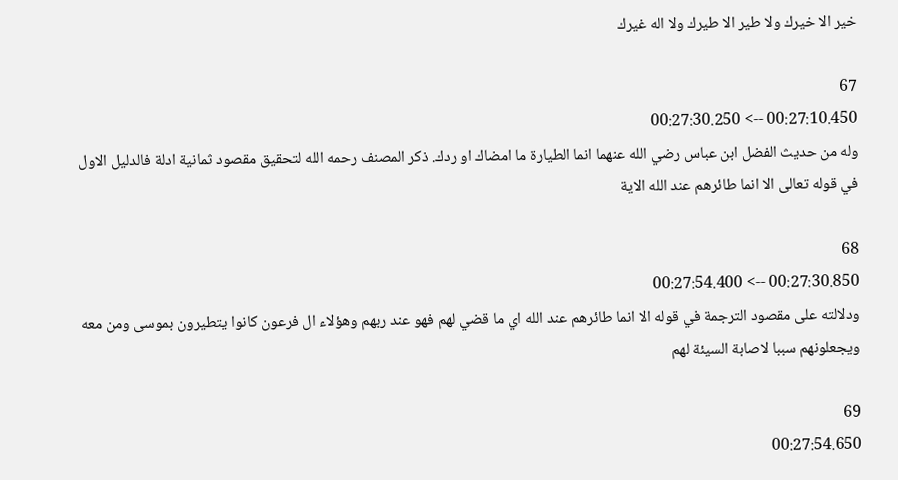خير الا خيرك ولا طير الا طيرك ولا اله غيرك

67
00:27:10.450 --> 00:27:30.250
وله من حديث الفضل ابن عباس رضي الله عنهما انما الطيارة ما امضاك او ردك. ذكر المصنف رحمه الله لتحقيق مقصود ثمانية ادلة فالدليل الاول في قوله تعالى الا انما طائرهم عند الله الاية

68
00:27:30.850 --> 00:27:54.400
ودلالته على مقصود الترجمة في قوله الا انما طائرهم عند الله اي ما قضي لهم فهو عند ربهم وهؤلاء ال فرعون كانوا يتطيرون بموسى ومن معه ويجعلونهم سببا لاصابة السيئة لهم

69
00:27:54.650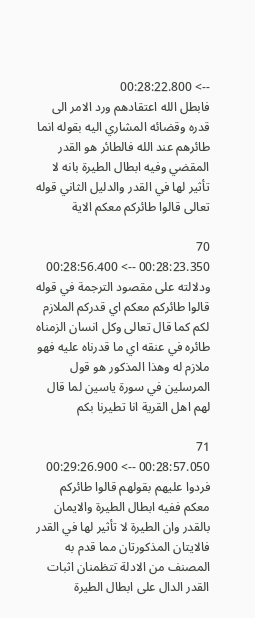--> 00:28:22.800
فابطل الله اعتقادهم ورد الامر الى قدره وقضائه المشاري اليه بقوله انما طائرهم عند الله فالطائر هو القدر المقضي وفيه ابطال الطيرة بانه لا تأثير لها في القدر والدليل الثاني قوله تعالى قالوا طائركم معكم الاية

70
00:28:23.350 --> 00:28:56.400
ودلالته على مقصود الترجمة في قوله قالوا طائركم معكم اي قدركم الملازم لكم كما قال تعالى وكل انسان الزمناه طائره في عنقه اي ما قدرناه عليه فهو ملازم له وهذا المذكور هو قول المرسلين في سورة ياسين لما قال لهم اهل القرية انا تطيرنا بكم

71
00:28:57.050 --> 00:29:26.900
فردوا عليهم بقولهم قالوا طائركم معكم ففيه ابطال الطيرة والايمان بالقدر وان الطيرة لا تأثير لها في القدر فالايتان المذكورتان مما قدم به المصنف من الادلة تتظمنان اثبات القدر الدال على ابطال الطيرة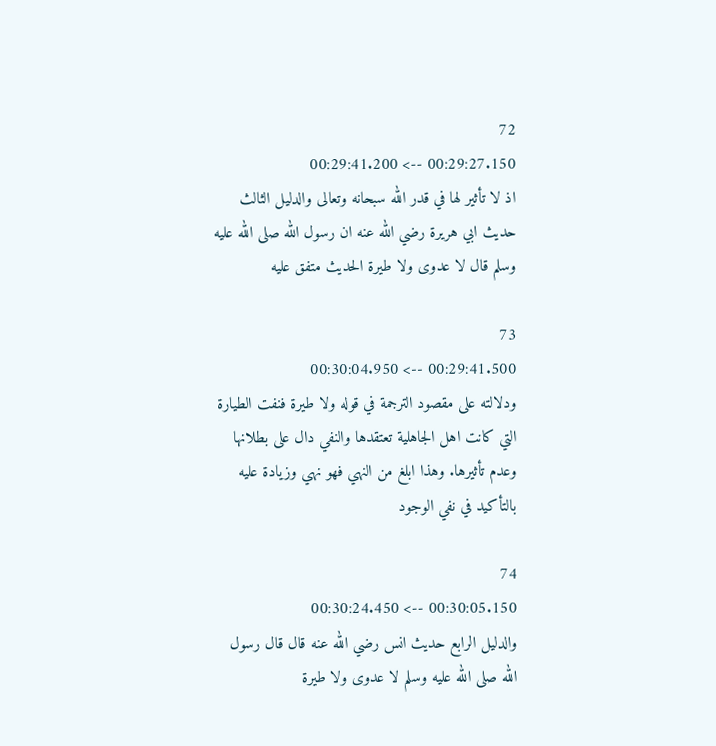72
00:29:27.150 --> 00:29:41.200
اذ لا تأثير لها في قدر الله سبحانه وتعالى والدليل الثالث حديث ابي هريرة رضي الله عنه ان رسول الله صلى الله عليه وسلم قال لا عدوى ولا طيرة الحديث متفق عليه

73
00:29:41.500 --> 00:30:04.950
ودلالته على مقصود الترجمة في قوله ولا طيرة فنفت الطيارة التي كانت اهل الجاهلية تعتقدها والنفي دال على بطلانها وعدم تأثيرها. وهذا ابلغ من النهي فهو نهي وزيادة عليه بالتأكيد في نفي الوجود

74
00:30:05.150 --> 00:30:24.450
والدليل الرابع حديث انس رضي الله عنه قال قال رسول الله صلى الله عليه وسلم لا عدوى ولا طيرة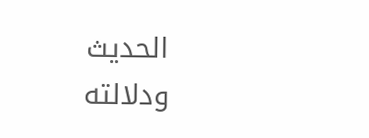الحديث ودلالته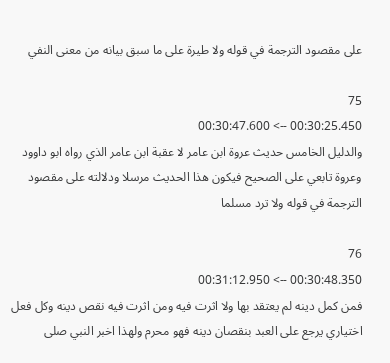على مقصود الترجمة في قوله ولا طيرة على ما سبق بيانه من معنى النفي

75
00:30:25.450 --> 00:30:47.600
والدليل الخامس حديث عروة ابن عامر لا عقبة ابن عامر الذي رواه ابو داوود وعروة تابعي على الصحيح فيكون هذا الحديث مرسلا ودلالته على مقصود الترجمة في قوله ولا ترد مسلما

76
00:30:48.350 --> 00:31:12.950
فمن كمل دينه لم يعتقد بها ولا اثرت فيه ومن اثرت فيه نقص دينه وكل فعل اختياري يرجع على العبد بنقصان دينه فهو محرم ولهذا اخبر النبي صلى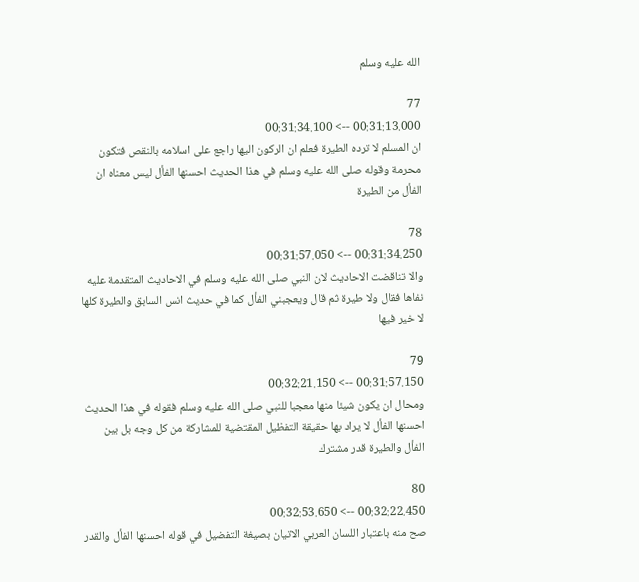الله عليه وسلم

77
00:31:13.000 --> 00:31:34.100
ان المسلم لا ترده الطيرة فعلم ان الركون اليها راجع على اسلامه بالنقص فتكون محرمة وقوله صلى الله عليه وسلم في هذا الحديث احسنها الفأل ليس معناه ان الفأل من الطيرة

78
00:31:34.250 --> 00:31:57.050
والا تناقضت الاحاديث لان النبي صلى الله عليه وسلم في الاحاديث المتقدمة عليه نفاها فقال ولا طيرة ثم قال ويعجبني الفأل كما في حديث انس السابق والطيرة كلها لا خير فيها

79
00:31:57.150 --> 00:32:21.150
ومحال ان يكون شيئا منها معجبا للنبي صلى الله عليه وسلم فقوله في هذا الحديث احسنها الفأل لا يراد بها حقيقة التفظيل المقتضية للمشاركة من كل وجه بل بين الفأل والطيرة قدر مشترك

80
00:32:22.450 --> 00:32:53.650
صح منه باعتبار اللسان العربي الاتيان بصيغة التفضيل في قوله احسنها الفأل والقدر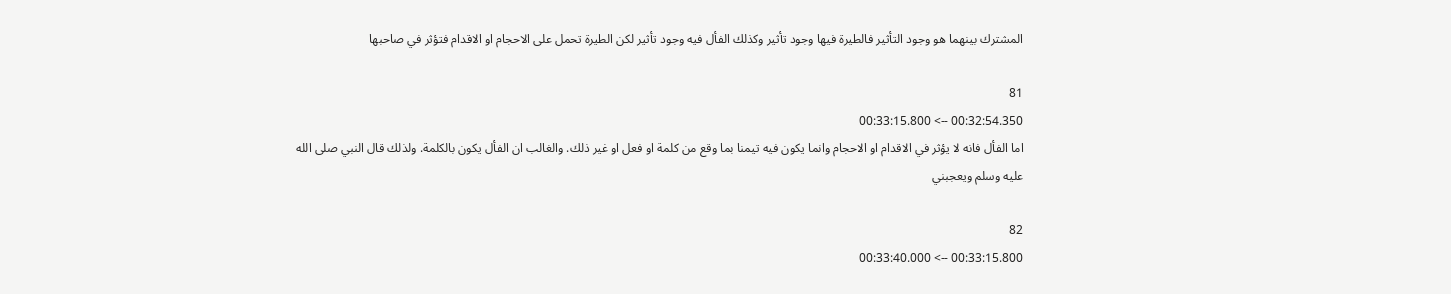المشترك بينهما هو وجود التأثير فالطيرة فيها وجود تأثير وكذلك الفأل فيه وجود تأثير لكن الطيرة تحمل على الاحجام او الاقدام فتؤثر في صاحبها

81
00:32:54.350 --> 00:33:15.800
اما الفأل فانه لا يؤثر في الاقدام او الاحجام وانما يكون فيه تيمنا بما وقع من كلمة او فعل او غير ذلك. والغالب ان الفأل يكون بالكلمة. ولذلك قال النبي صلى الله عليه وسلم ويعجبني

82
00:33:15.800 --> 00:33:40.000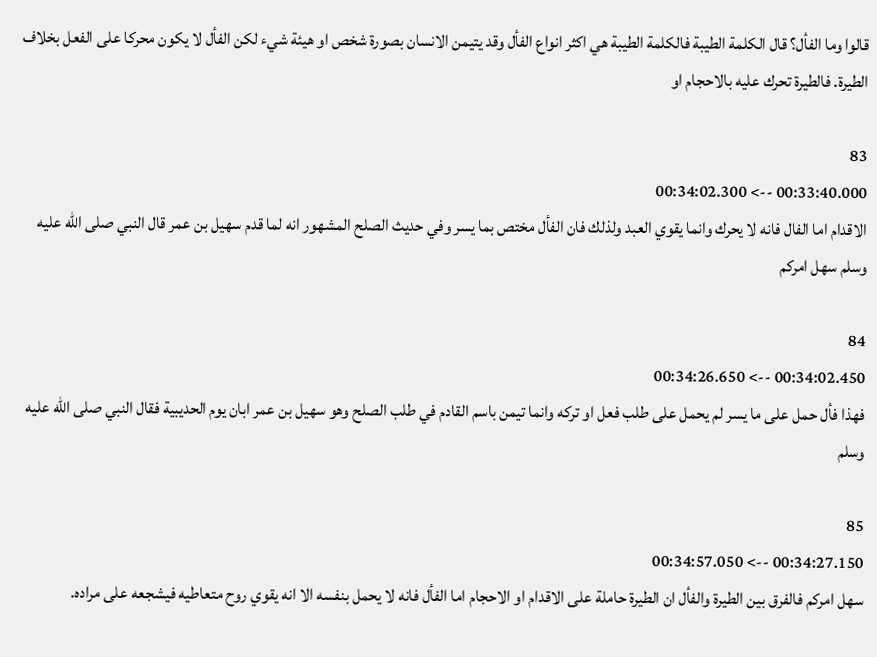قالوا وما الفأل؟ قال الكلمة الطيبة فالكلمة الطيبة هي اكثر انواع الفأل وقد يتيمن الانسان بصورة شخص او هيئة شيء لكن الفأل لا يكون محركا على الفعل بخلاف الطيرة. فالطيرة تحرك عليه بالاحجام او

83
00:33:40.000 --> 00:34:02.300
الاقدام اما الفال فانه لا يحرك وانما يقوي العبد ولذلك فان الفأل مختص بما يسر وفي حديث الصلح المشهور انه لما قدم سهيل بن عمر قال النبي صلى الله عليه وسلم سهل امركم

84
00:34:02.450 --> 00:34:26.650
فهذا فأل حمل على ما يسر لم يحمل على طلب فعل او تركه وانما تيمن باسم القادم في طلب الصلح وهو سهيل بن عمر ابان يوم الحديبية فقال النبي صلى الله عليه وسلم

85
00:34:27.150 --> 00:34:57.050
سهل امركم فالفرق بين الطيرة والفأل ان الطيرة حاملة على الاقدام او الاحجام اما الفأل فانه لا يحمل بنفسه الا انه يقوي روح متعاطيه فيشجعه على مراده.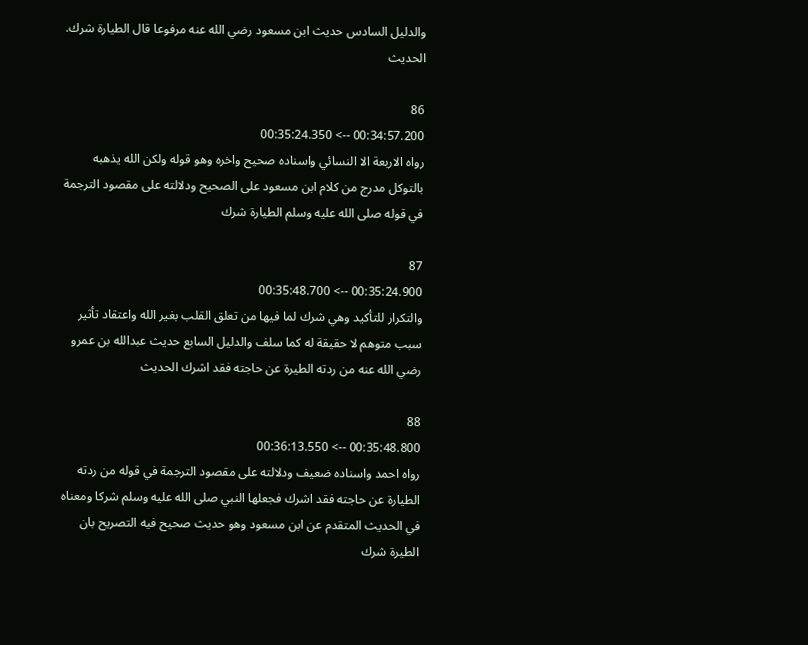والدليل السادس حديث ابن مسعود رضي الله عنه مرفوعا قال الطيارة شرك. الحديث

86
00:34:57.200 --> 00:35:24.350
رواه الاربعة الا النسائي واسناده صحيح واخره وهو قوله ولكن الله يذهبه بالتوكل مدرج من كلام ابن مسعود على الصحيح ودلالته على مقصود الترجمة في قوله صلى الله عليه وسلم الطيارة شرك

87
00:35:24.900 --> 00:35:48.700
والتكرار للتأكيد وهي شرك لما فيها من تعلق القلب بغير الله واعتقاد تأثير سبب متوهم لا حقيقة له كما سلف والدليل السابع حديث عبدالله بن عمرو رضي الله عنه من ردته الطيرة عن حاجته فقد اشرك الحديث

88
00:35:48.800 --> 00:36:13.550
رواه احمد واسناده ضعيف ودلالته على مقصود الترجمة في قوله من ردته الطيارة عن حاجته فقد اشرك فجعلها النبي صلى الله عليه وسلم شركا ومعناه في الحديث المتقدم عن ابن مسعود وهو حديث صحيح فيه التصريح بان الطيرة شرك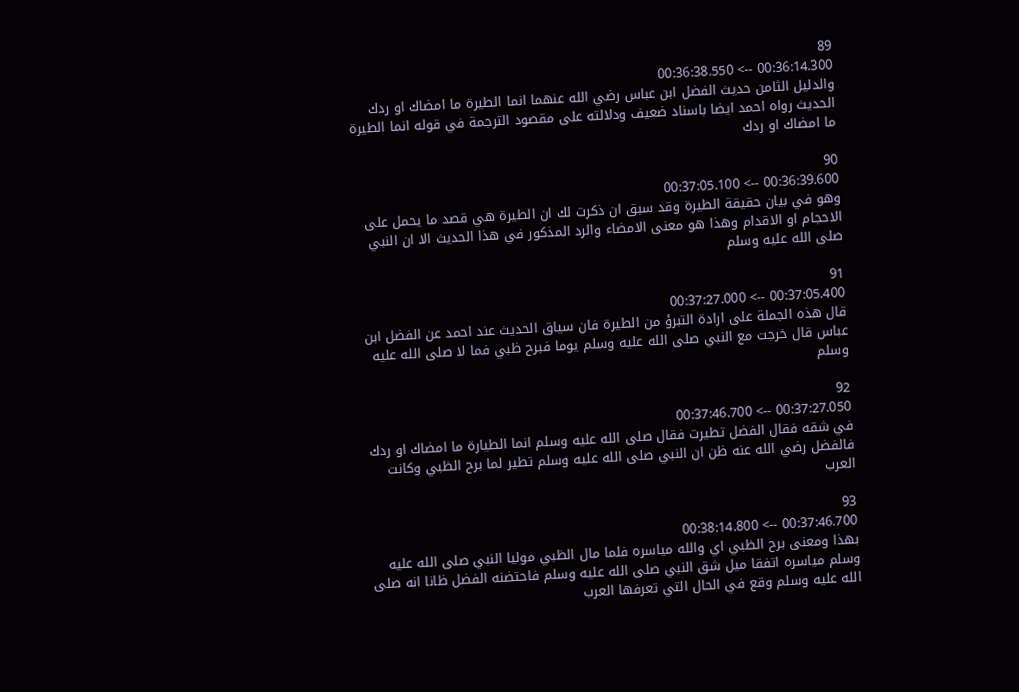89
00:36:14.300 --> 00:36:38.550
والدليل الثامن حديث الفضل ابن عباس رضي الله عنهما انما الطيرة ما امضاك او ردك الحديث رواه احمد ايضا باسناد ضعيف ودلالته على مقصود الترجمة في قوله انما الطيرة ما امضاك او ردك

90
00:36:39.600 --> 00:37:05.100
وهو في بيان حقيقة الطيرة وقد سبق ان ذكرت لك ان الطيرة هي قصد ما يحمل على الاحجام او الاقدام وهذا هو معنى الامضاء والرد المذكور في هذا الحديث الا ان النبي صلى الله عليه وسلم

91
00:37:05.400 --> 00:37:27.000
قال هذه الجملة على ارادة التبرؤ من الطيرة فان سياق الحديث عند احمد عن الفضل ابن عباس قال خرجت مع النبي صلى الله عليه وسلم يوما فبرح ظبي فما لا صلى الله عليه وسلم

92
00:37:27.050 --> 00:37:46.700
في شقه فقال الفضل تطيرت فقال صلى الله عليه وسلم انما الطيارة ما امضاك او ردك فالفضل رضي الله عنه ظن ان النبي صلى الله عليه وسلم تطير لما برح الظبي وكانت العرب

93
00:37:46.700 --> 00:38:14.800
بهذا ومعنى برح الظبي اي والله مياسره فلما مال الظبي موليا النبي صلى الله عليه وسلم مياسره اتفقا ميل شق النبي صلى الله عليه وسلم فاحتضنه الفضل ظانا انه صلى الله عليه وسلم وقع في الحال التي تعرفها العرب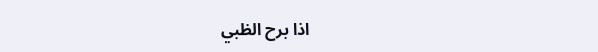اذا برح الظبي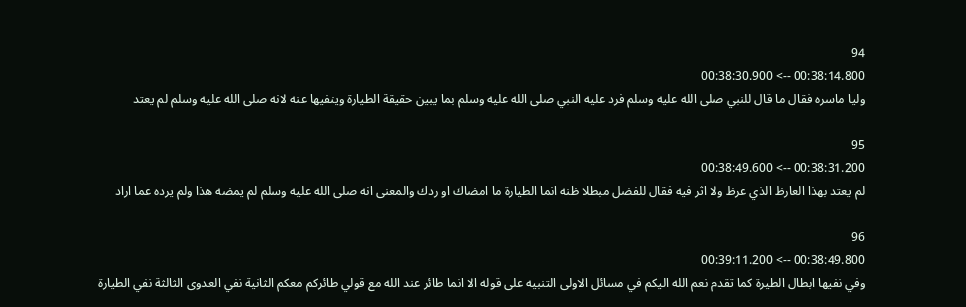94
00:38:14.800 --> 00:38:30.900
وليا ماسره فقال ما قال للنبي صلى الله عليه وسلم فرد عليه النبي صلى الله عليه وسلم بما يبين حقيقة الطيارة وينفيها عنه لانه صلى الله عليه وسلم لم يعتد

95
00:38:31.200 --> 00:38:49.600
لم يعتد بهذا العارظ الذي عرظ ولا اثر فيه فقال للفضل مبطلا ظنه انما الطيارة ما امضاك او ردك والمعنى انه صلى الله عليه وسلم لم يمضه هذا ولم يرده عما اراد

96
00:38:49.800 --> 00:39:11.200
وفي نفيها ابطال الطيرة كما تقدم نعم الله اليكم في مسائل الاولى التنبيه على قوله الا انما طائر عند الله مع قولي طائركم معكم الثانية نفي العدوى الثالثة نفي الطيارة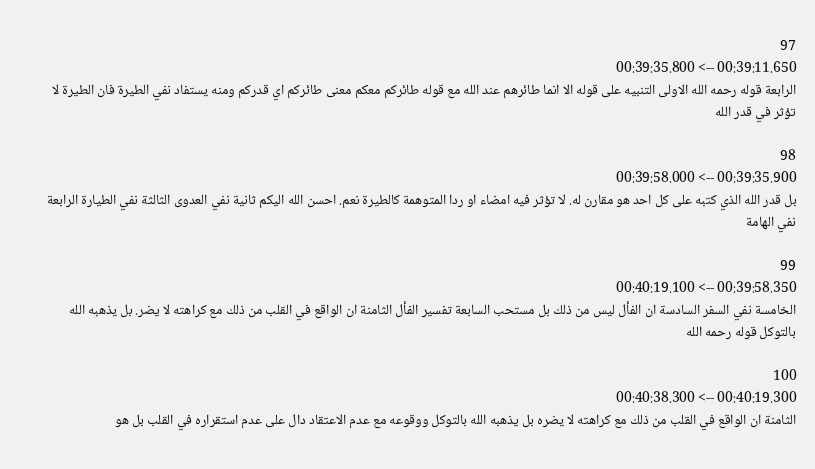97
00:39:11.650 --> 00:39:35.800
الرابعة قوله رحمه الله الاولى التنبيه على قوله الا انما طائرهم عند الله مع قوله طائركم معكم معنى طائركم اي قدركم ومنه يستفاد نفي الطيرة فان الطيرة لا تؤثر في قدر الله

98
00:39:35.900 --> 00:39:58.000
بل قدر الله الذي كتبه على كل احد هو مقارن له. لا تؤثر فيه امضاء او ردا المتوهمة كالطيرة نعم. احسن الله اليكم ثانية نفي العدوى الثالثة نفي الطيارة الرابعة نفي الهامة

99
00:39:58.350 --> 00:40:19.100
الخامسة نفي السفر السادسة ان الفأل ليس من ذلك بل مستحب السابعة تفسير الفأل الثامنة ان الواقع في القلب من ذلك مع كراهته لا يضر. بل يذهبه الله بالتوكل قوله رحمه الله

100
00:40:19.300 --> 00:40:38.300
الثامنة ان الواقع في القلب من ذلك مع كراهته لا يضره بل يذهبه الله بالتوكل ووقوعه مع عدم الاعتقاد دال على عدم استقراره في القلب بل هو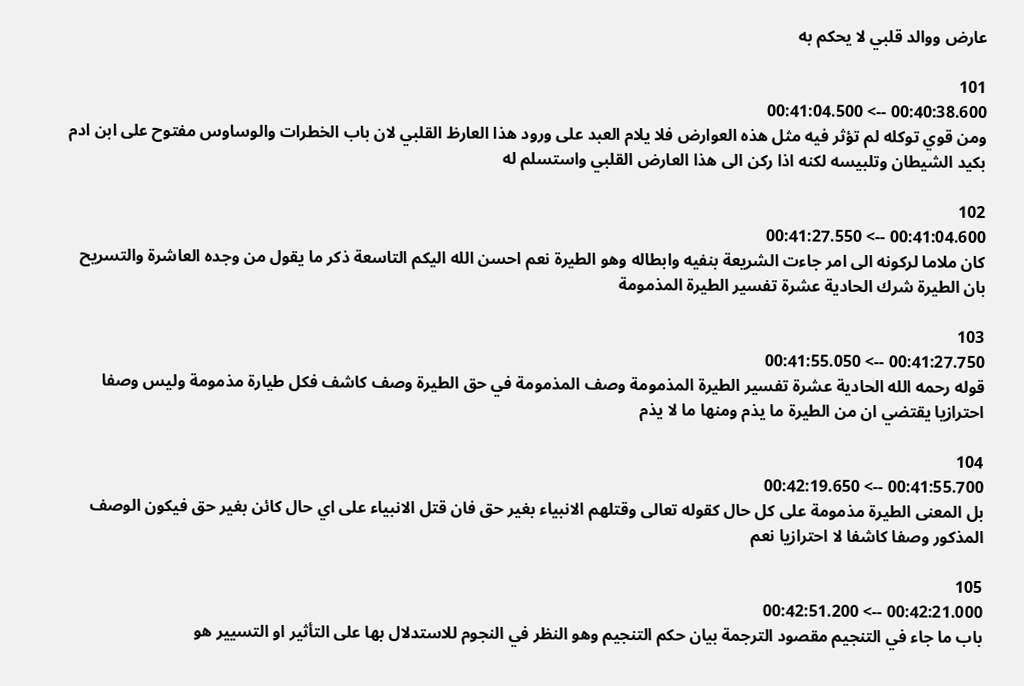عارض ووالد قلبي لا يحكم به

101
00:40:38.600 --> 00:41:04.500
ومن قوي توكله لم تؤثر فيه مثل هذه العوارض فلا يلام العبد على ورود هذا العارظ القلبي لان باب الخطرات والوساوس مفتوح على ابن ادم بكيد الشيطان وتلبيسه لكنه اذا ركن الى هذا العارض القلبي واستسلم له

102
00:41:04.600 --> 00:41:27.550
كان ملاما لركونه الى امر جاءت الشريعة بنفيه وابطاله وهو الطيرة نعم احسن الله اليكم التاسعة ذكر ما يقول من وجده العاشرة والتسريح بان الطيرة شرك الحادية عشرة تفسير الطيرة المذمومة

103
00:41:27.750 --> 00:41:55.050
قوله رحمه الله الحادية عشرة تفسير الطيرة المذمومة وصف المذمومة في حق الطيرة وصف كاشف فكل طيارة مذمومة وليس وصفا احترازيا يقتضي ان من الطيرة ما يذم ومنها ما لا يذم

104
00:41:55.700 --> 00:42:19.650
بل المعنى الطيرة مذمومة على كل حال كقوله تعالى وقتلهم الانبياء بغير حق فان قتل الانبياء على اي حال كائن بغير حق فيكون الوصف المذكور وصفا كاشفا لا احترازيا نعم

105
00:42:21.000 --> 00:42:51.200
باب ما جاء في التنجيم مقصود الترجمة بيان حكم التنجيم وهو النظر في النجوم للاستدلال بها على التأثير او التسيير هو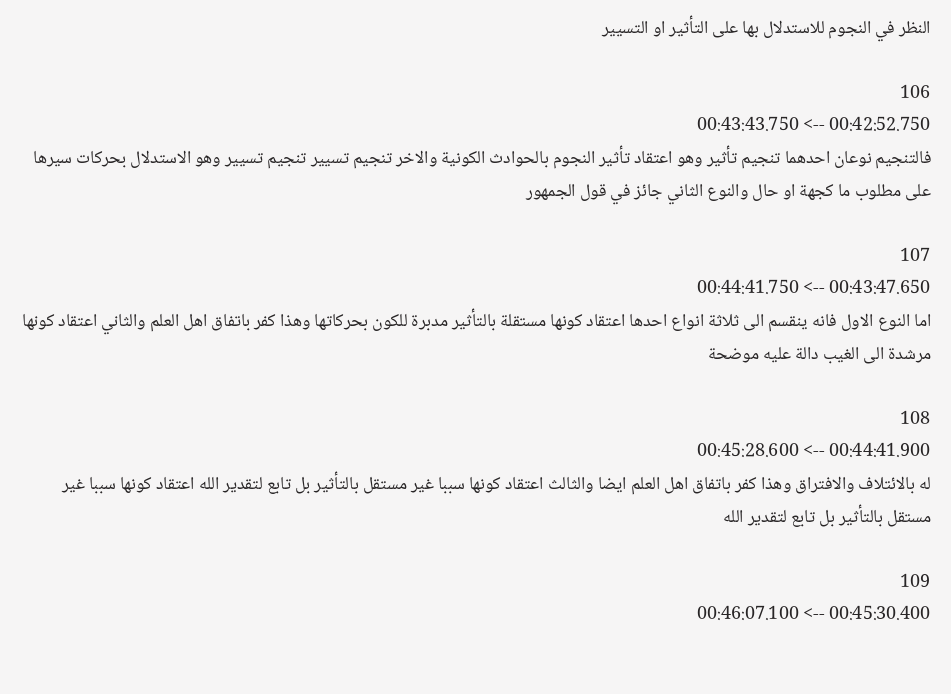النظر في النجوم للاستدلال بها على التأثير او التسيير

106
00:42:52.750 --> 00:43:43.750
فالتنجيم نوعان احدهما تنجيم تأثير وهو اعتقاد تأثير النجوم بالحوادث الكونية والاخر تنجيم تسيير تنجيم تسيير وهو الاستدلال بحركات سيرها على مطلوب ما كجهة او حال والنوع الثاني جائز في قول الجمهور

107
00:43:47.650 --> 00:44:41.750
اما النوع الاول فانه ينقسم الى ثلاثة انواع احدها اعتقاد كونها مستقلة بالتأثير مدبرة للكون بحركاتها وهذا كفر باتفاق اهل العلم والثاني اعتقاد كونها مرشدة الى الغيب دالة عليه موضحة

108
00:44:41.900 --> 00:45:28.600
له بالائتلاف والافتراق وهذا كفر باتفاق اهل العلم ايضا والثالث اعتقاد كونها سببا غير مستقل بالتأثير بل تابع لتقدير الله اعتقاد كونها سببا غير مستقل بالتأثير بل تابع لتقدير الله

109
00:45:30.400 --> 00:46:07.100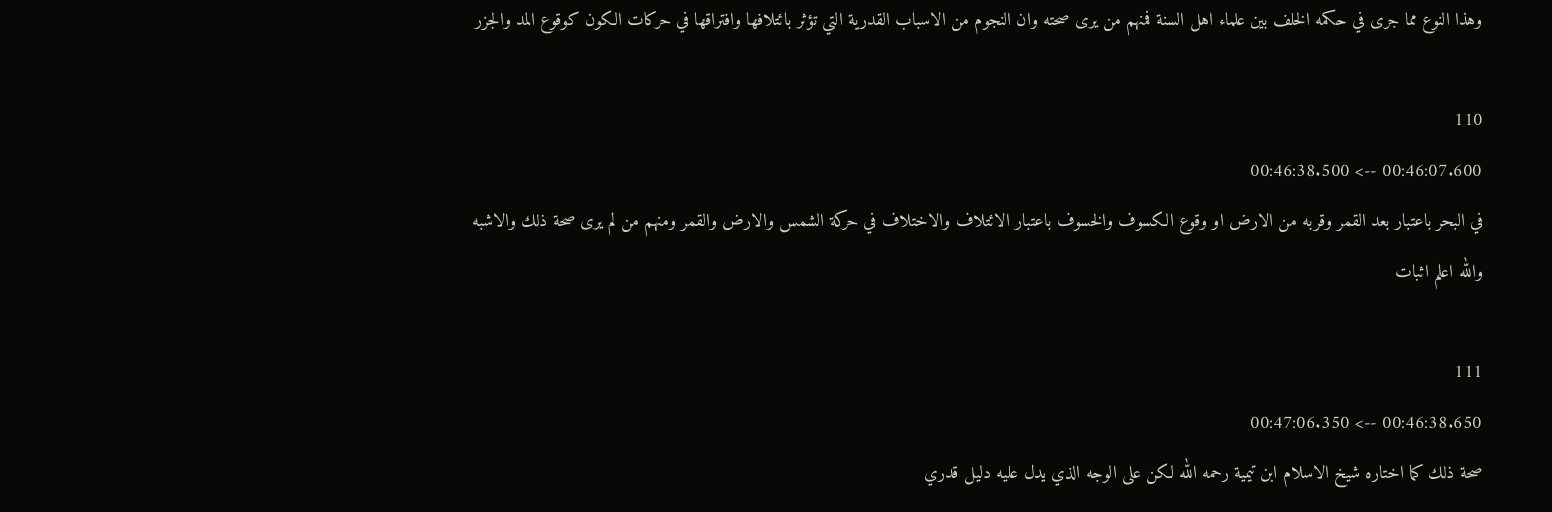وهذا النوع مما جرى في حكمه الخلف بين علماء اهل السنة فمنهم من يرى صحته وان النجوم من الاسباب القدرية التي تؤثر بائتلافها وافتراقها في حركات الكون كوقوع المد والجزر

110
00:46:07.600 --> 00:46:38.500
في البحر باعتبار بعد القمر وقربه من الارض او وقوع الكسوف والخسوف باعتبار الائتلاف والاختلاف في حركة الشمس والارض والقمر ومنهم من لم يرى صحة ذلك والاشبه والله اعلم اثبات

111
00:46:38.650 --> 00:47:06.350
صحة ذلك كما اختاره شيخ الاسلام ابن تيمية رحمه الله لكن على الوجه الذي يدل عليه دليل قدري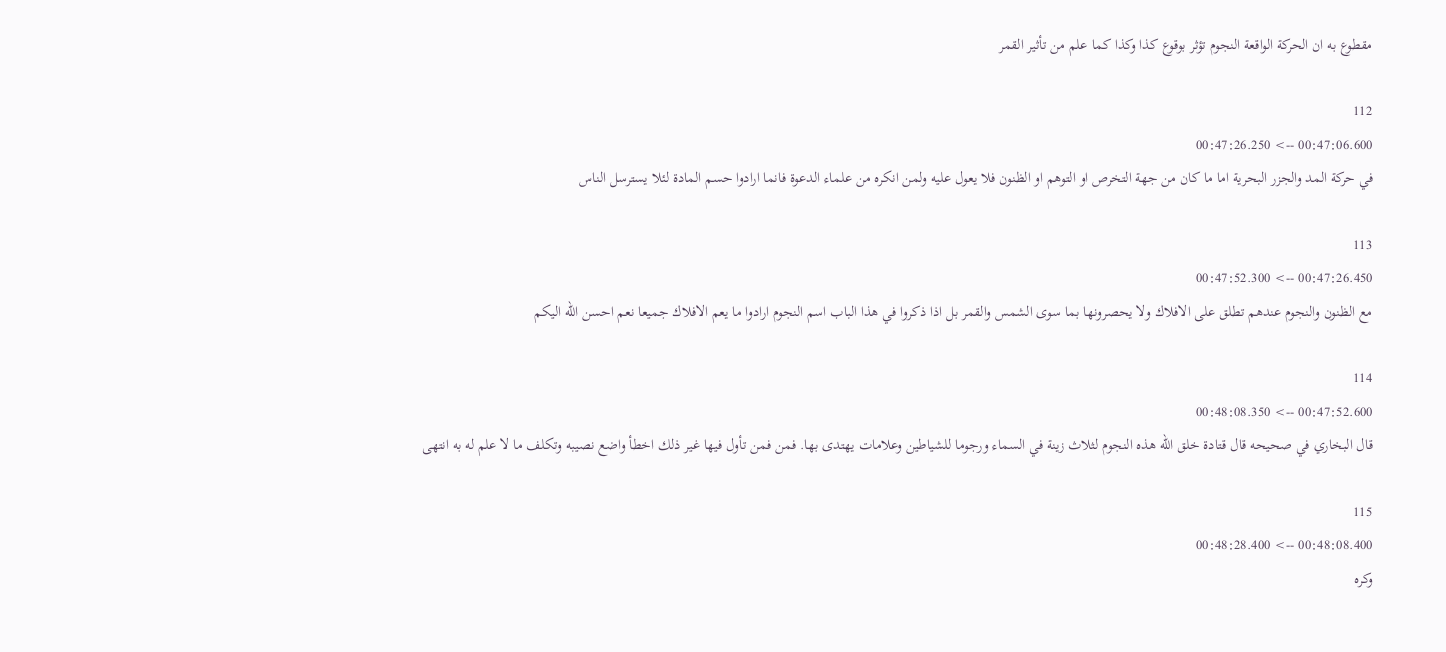مقطوع به ان الحركة الواقعة النجوم تؤثر بوقوع كذا وكذا كما علم من تأثير القمر

112
00:47:06.600 --> 00:47:26.250
في حركة المد والجزر البحرية اما ما كان من جهة التخرص او التوهم او الظنون فلا يعول عليه ولمن انكره من علماء الدعوة فانما ارادوا حسم المادة لئلا يسترسل الناس

113
00:47:26.450 --> 00:47:52.300
مع الظنون والنجوم عندهم تطلق على الافلاك ولا يحصرونها بما سوى الشمس والقمر بل اذا ذكروا في هذا الباب اسم النجوم ارادوا ما يعم الافلاك جميعا نعم احسن الله اليكم

114
00:47:52.600 --> 00:48:08.350
قال البخاري في صحيحه قال قتادة خلق الله هذه النجوم لثلاث زينة في السماء ورجوما للشياطين وعلامات يهتدى بها. فمن فمن تأول فيها غير ذلك اخطأ واضع نصيبه وتكلف ما لا علم له به انتهى

115
00:48:08.400 --> 00:48:28.400
وكره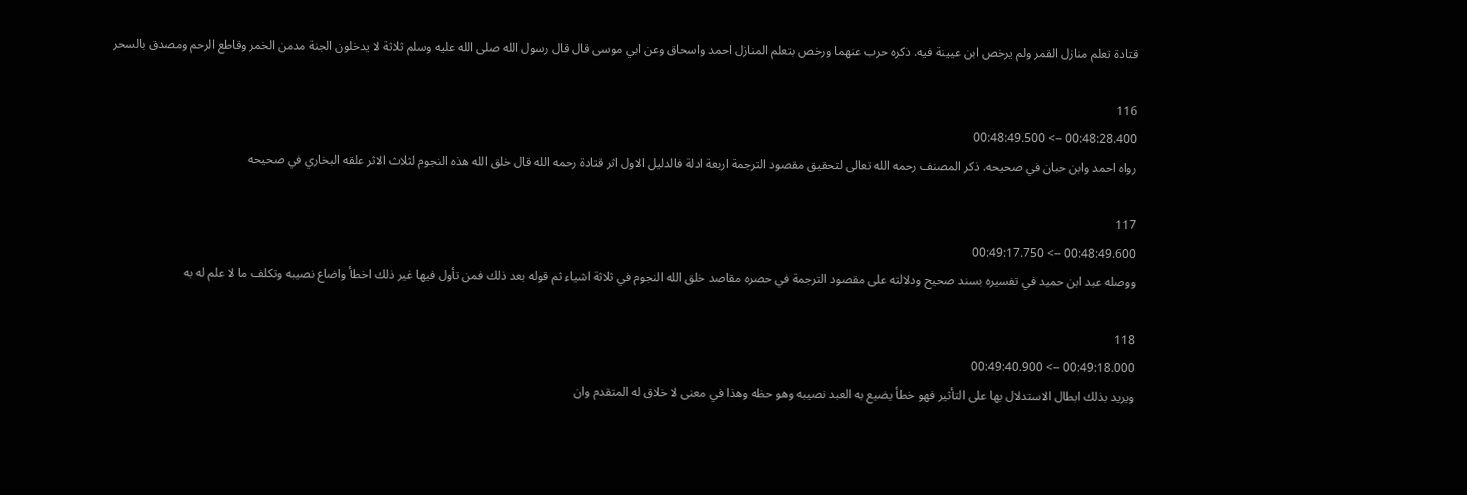قتادة تعلم منازل القمر ولم يرخص ابن عيينة فيه. ذكره حرب عنهما ورخص بتعلم المنازل احمد واسحاق وعن ابي موسى قال قال رسول الله صلى الله عليه وسلم ثلاثة لا يدخلون الجنة مدمن الخمر وقاطع الرحم ومصدق بالسحر

116
00:48:28.400 --> 00:48:49.500
رواه احمد وابن حبان في صحيحه. ذكر المصنف رحمه الله تعالى لتحقيق مقصود الترجمة اربعة ادلة فالدليل الاول اثر قتادة رحمه الله قال خلق الله هذه النجوم لثلاث الاثر علقه البخاري في صحيحه

117
00:48:49.600 --> 00:49:17.750
ووصله عبد ابن حميد في تفسيره بسند صحيح ودلالته على مقصود الترجمة في حصره مقاصد خلق الله النجوم في ثلاثة اشياء ثم قوله بعد ذلك فمن تأول فيها غير ذلك اخطأ واضاع نصيبه وتكلف ما لا علم له به

118
00:49:18.000 --> 00:49:40.900
ويريد بذلك ابطال الاستدلال بها على التأثير فهو خطأ يضيع به العبد نصيبه وهو حظه وهذا في معنى لا خلاق له المتقدم وان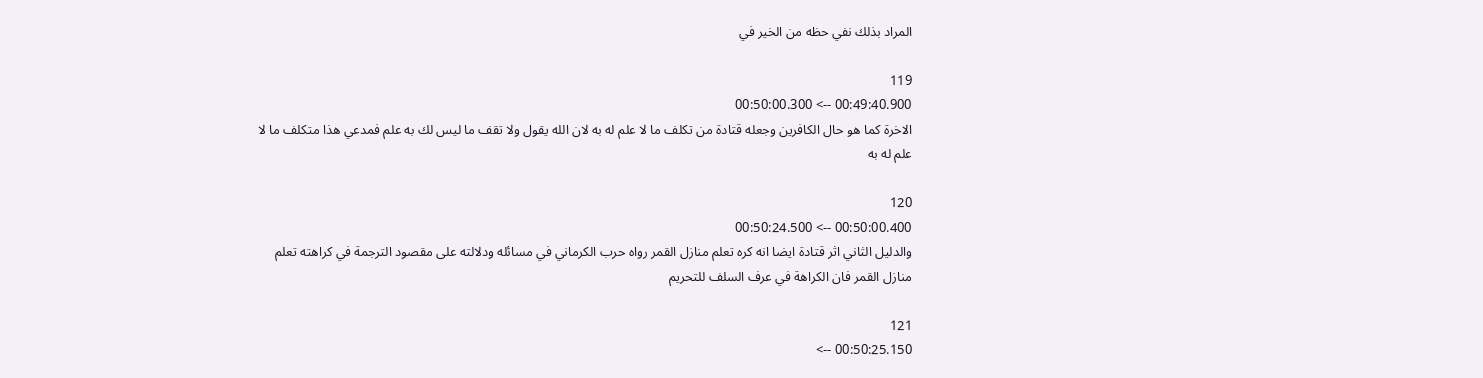المراد بذلك نفي حظه من الخير في

119
00:49:40.900 --> 00:50:00.300
الاخرة كما هو حال الكافرين وجعله قتادة من تكلف ما لا علم له به لان الله يقول ولا تقف ما ليس لك به علم فمدعي هذا متكلف ما لا علم له به

120
00:50:00.400 --> 00:50:24.500
والدليل الثاني اثر قتادة ايضا انه كره تعلم منازل القمر رواه حرب الكرماني في مسائله ودلالته على مقصود الترجمة في كراهته تعلم منازل القمر فان الكراهة في عرف السلف للتحريم

121
00:50:25.150 -->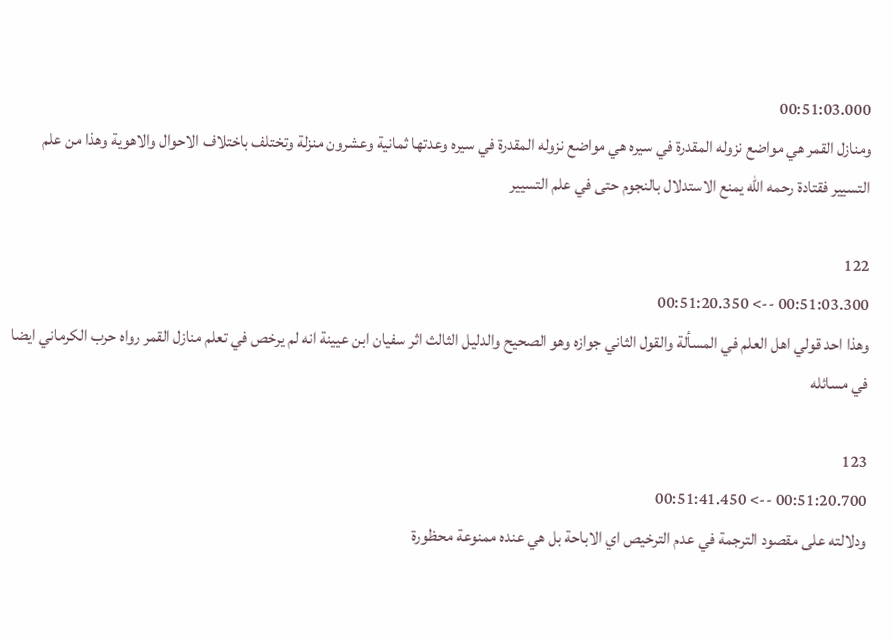00:51:03.000
ومنازل القمر هي مواضع نزوله المقدرة في سيره هي مواضع نزوله المقدرة في سيره وعدتها ثمانية وعشرون منزلة وتختلف باختلاف الاحوال والاهوية وهذا من علم التسيير فقتادة رحمه الله يمنع الاستدلال بالنجوم حتى في علم التسيير

122
00:51:03.300 --> 00:51:20.350
وهذا احد قولي اهل العلم في المسألة والقول الثاني جوازه وهو الصحيح والدليل الثالث اثر سفيان ابن عيينة انه لم يرخص في تعلم منازل القمر رواه حرب الكرماني ايضا في مسائله

123
00:51:20.700 --> 00:51:41.450
ودلالته على مقصود الترجمة في عدم الترخيص اي الاباحة بل هي عنده ممنوعة محظورة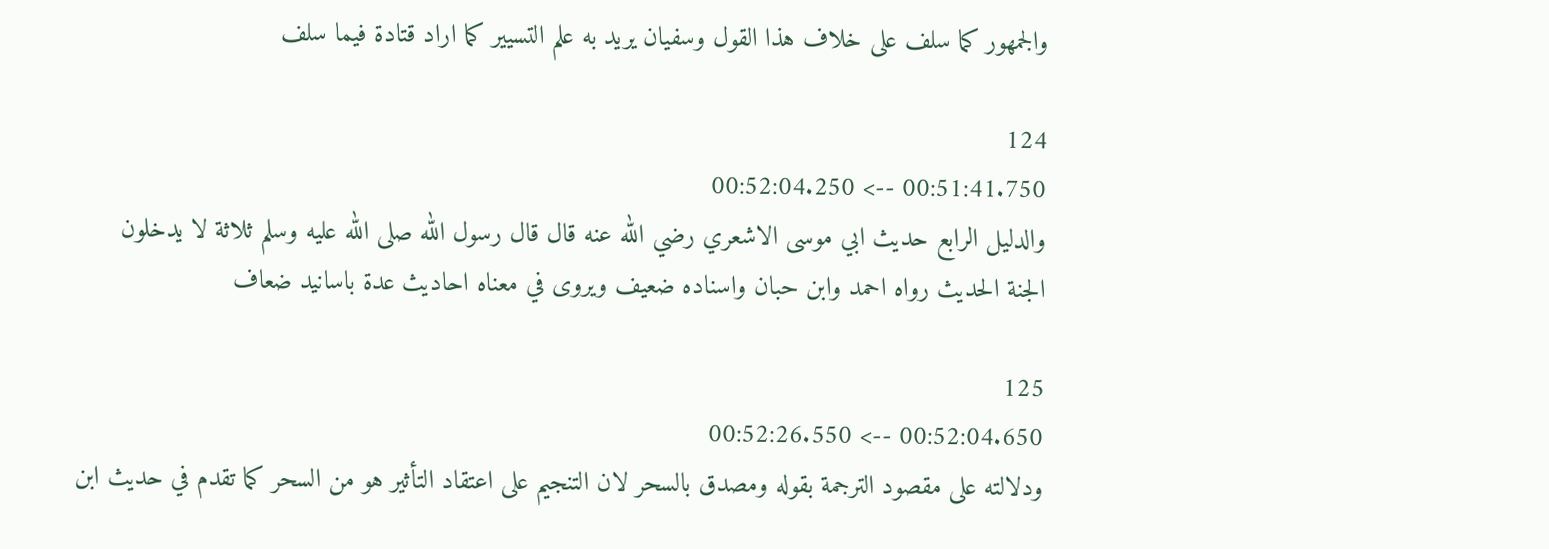والجمهور كما سلف على خلاف هذا القول وسفيان يريد به علم التسيير كما اراد قتادة فيما سلف

124
00:51:41.750 --> 00:52:04.250
والدليل الرابع حديث ابي موسى الاشعري رضي الله عنه قال قال رسول الله صلى الله عليه وسلم ثلاثة لا يدخلون الجنة الحديث رواه احمد وابن حبان واسناده ضعيف ويروى في معناه احاديث عدة باسانيد ضعاف

125
00:52:04.650 --> 00:52:26.550
ودلالته على مقصود الترجمة بقوله ومصدق بالسحر لان التنجيم على اعتقاد التأثير هو من السحر كما تقدم في حديث ابن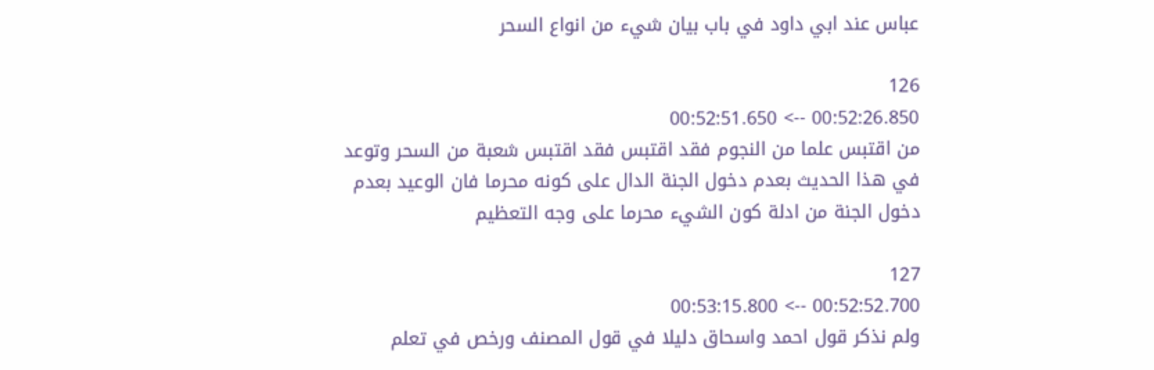عباس عند ابي داود في باب بيان شيء من انواع السحر

126
00:52:26.850 --> 00:52:51.650
من اقتبس علما من النجوم فقد اقتبس فقد اقتبس شعبة من السحر وتوعد في هذا الحديث بعدم دخول الجنة الدال على كونه محرما فان الوعيد بعدم دخول الجنة من ادلة كون الشيء محرما على وجه التعظيم

127
00:52:52.700 --> 00:53:15.800
ولم نذكر قول احمد واسحاق دليلا في قول المصنف ورخص في تعلم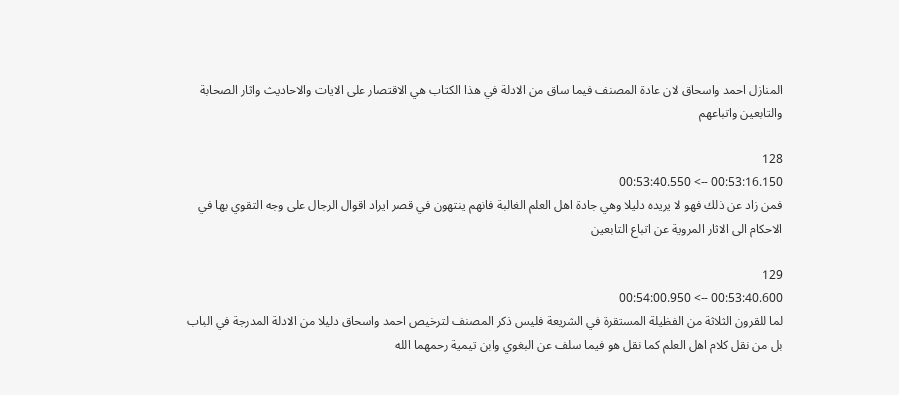المنازل احمد واسحاق لان عادة المصنف فيما ساق من الادلة في هذا الكتاب هي الاقتصار على الايات والاحاديث واثار الصحابة والتابعين واتباعهم

128
00:53:16.150 --> 00:53:40.550
فمن زاد عن ذلك فهو لا يريده دليلا وهي جادة اهل العلم الغالبة فانهم ينتهون في قصر ايراد اقوال الرجال على وجه التقوي بها في الاحكام الى الاثار المروية عن اتباع التابعين

129
00:53:40.600 --> 00:54:00.950
لما للقرون الثلاثة من الفظيلة المستقرة في الشريعة فليس ذكر المصنف لترخيص احمد واسحاق دليلا من الادلة المدرجة في الباب بل من نقل كلام اهل العلم كما نقل هو فيما سلف عن البغوي وابن تيمية رحمهما الله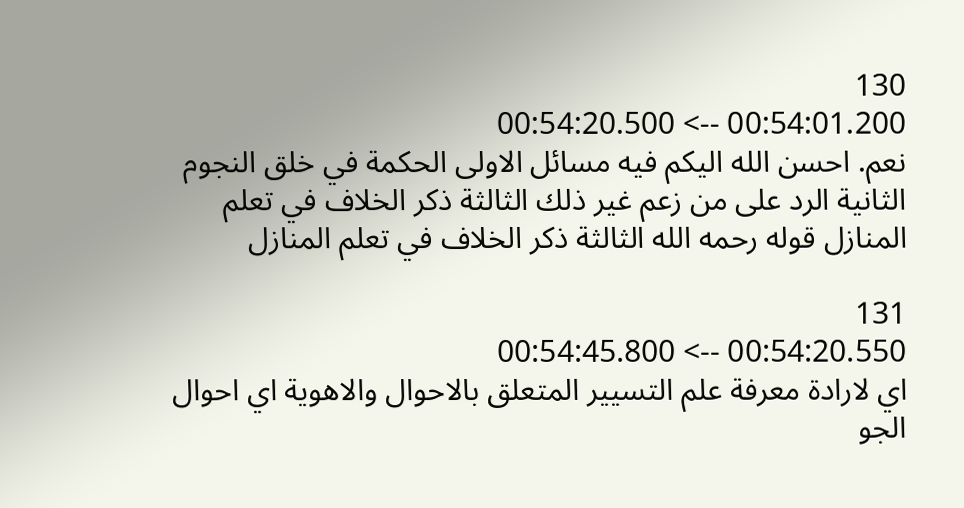130
00:54:01.200 --> 00:54:20.500
نعم. احسن الله اليكم فيه مسائل الاولى الحكمة في خلق النجوم الثانية الرد على من زعم غير ذلك الثالثة ذكر الخلاف في تعلم المنازل قوله رحمه الله الثالثة ذكر الخلاف في تعلم المنازل

131
00:54:20.550 --> 00:54:45.800
اي لارادة معرفة علم التسيير المتعلق بالاحوال والاهوية اي احوال الجو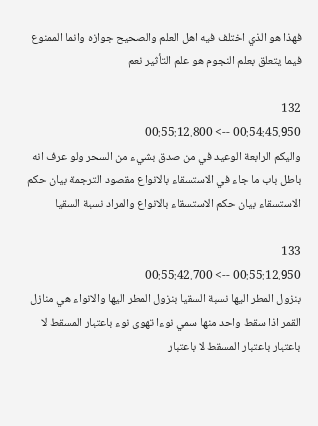فهذا هو الذي اختلف فيه اهل العلم والصحيح جوازه وانما الممنوع فيما يتعلق بعلم النجوم هو علم التأثير نعم

132
00:54:45.950 --> 00:55:12.800
واليكم الرابعة الوعيد في من صدق بشيء من السحر ولو عرف انه باطل باب ما جاء في الاستسقاء بالانواع مقصود الترجمة بيان حكم الاستسقاء بيان حكم الاستسقاء بالانواع والمراد نسبة السقيا

133
00:55:12.950 --> 00:55:42.700
بنزول المطر اليها نسبة السقيا بنزول المطر اليها والانواء هي منازل القمر اذا سقط واحد منها سمي نوءا تهوى نوء باعتبار المسقط لا باعتبار باعتبار المسقط لا باعتبار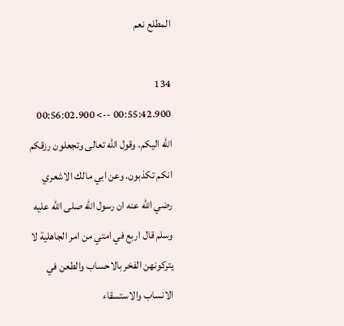المطلع نعم

134
00:55:42.900 --> 00:56:02.900
الله اليكم. وقول الله تعالى وتجعلون رزقكم انكم تكذبون. وعن ابي مالك الاشعري رضي الله عنه ان رسول الله صلى الله عليه وسلم قال اربع في امتي من امر الجاهلية لا يتركونهن الفخر بالاحساب والطعن في الانساب والاستسقاء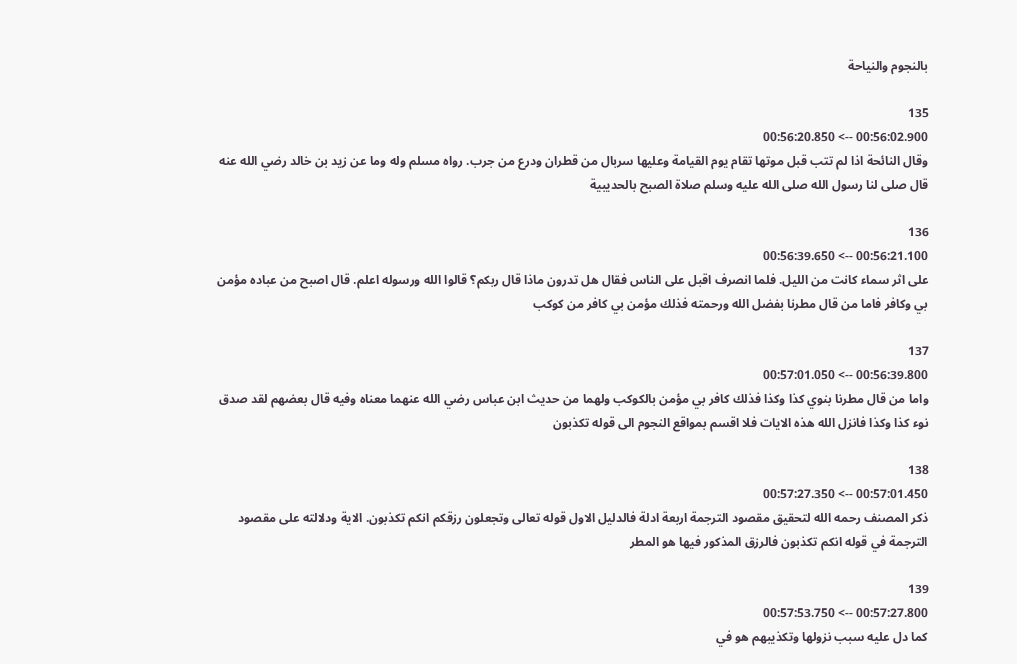بالنجوم والنياحة

135
00:56:02.900 --> 00:56:20.850
وقال النائحة اذا لم تتب قبل موتها تقام يوم القيامة وعليها سربال من قطران ودرع من جرب. رواه مسلم وله وما عن زيد بن خالد رضي الله عنه قال صلى لنا رسول الله صلى الله عليه وسلم صلاة الصبح بالحديبية

136
00:56:21.100 --> 00:56:39.650
على اثر سماء كانت من الليل. فلما انصرف اقبل على الناس فقال هل تدرون ماذا قال ربكم؟ قالوا الله ورسوله اعلم. قال اصبح من عباده مؤمن بي وكافر فاما من قال مطرنا بفضل الله ورحمته فذلك مؤمن بي كافر من كوكب

137
00:56:39.800 --> 00:57:01.050
واما من قال مطرنا بنوي كذا وكذا فذلك كافر بي مؤمن بالكوكب ولهما من حديث ابن عباس رضي الله عنهما معناه وفيه قال بعضهم لقد صدق نوء كذا وكذا فانزل الله هذه الايات فلا اقسم بمواقع النجوم الى قوله تكذبون

138
00:57:01.450 --> 00:57:27.350
ذكر المصنف رحمه الله لتحقيق مقصود الترجمة اربعة ادلة فالدليل الاول قوله تعالى وتجعلون رزقكم انكم تكذبون. الاية ودلالته على مقصود الترجمة في قوله انكم تكذبون فالرزق المذكور فيها هو المطر

139
00:57:27.800 --> 00:57:53.750
كما دل عليه سبب نزولها وتكذيبهم هو في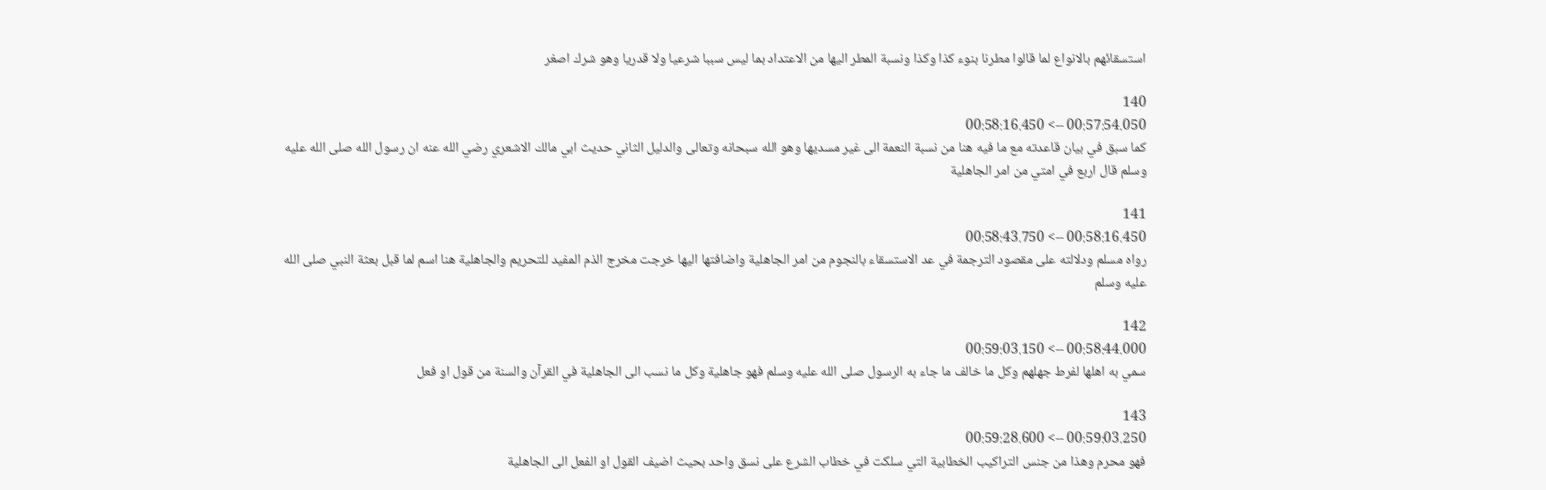استسقائهم بالانواع لما قالوا مطرنا بنوء كذا وكذا ونسبة المطر اليها من الاعتداد بما ليس سببا شرعيا ولا قدريا وهو شرك اصغر

140
00:57:54.050 --> 00:58:16.450
كما سبق في بيان قاعدته مع ما فيه هنا من نسبة النعمة الى غير مسديها وهو الله سبحانه وتعالى والدليل الثاني حديث ابي مالك الاشعري رضي الله عنه ان رسول الله صلى الله عليه وسلم قال اربع في امتي من امر الجاهلية

141
00:58:16.450 --> 00:58:43.750
رواه مسلم ودلالته على مقصود الترجمة في عد الاستسقاء بالنجوم من امر الجاهلية واضافتها اليها خرجت مخرج الذم المفيد للتحريم والجاهلية هنا اسم لما قبل بعثة النبي صلى الله عليه وسلم

142
00:58:44.000 --> 00:59:03.150
سمي به اهلها لفرط جهلهم وكل ما خالف ما جاء به الرسول صلى الله عليه وسلم فهو جاهلية وكل ما نسب الى الجاهلية في القرآن والسنة من قول او فعل

143
00:59:03.250 --> 00:59:28.600
فهو محرم وهذا من جنس التراكيب الخطابية التي سلكت في خطاب الشرع على نسق واحد بحيث اضيف القول او الفعل الى الجاهلية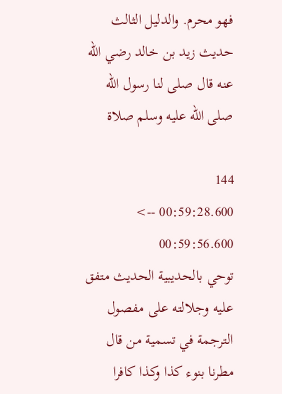فهو محرم. والدليل الثالث حديث زيد بن خالد رضي الله عنه قال صلى لنا رسول الله صلى الله عليه وسلم صلاة

144
00:59:28.600 --> 00:59:56.600
توحي بالحديبية الحديث متفق عليه وجلالته على مفصول الترجمة في تسمية من قال مطرنا بنوء كذا وكذا كافرا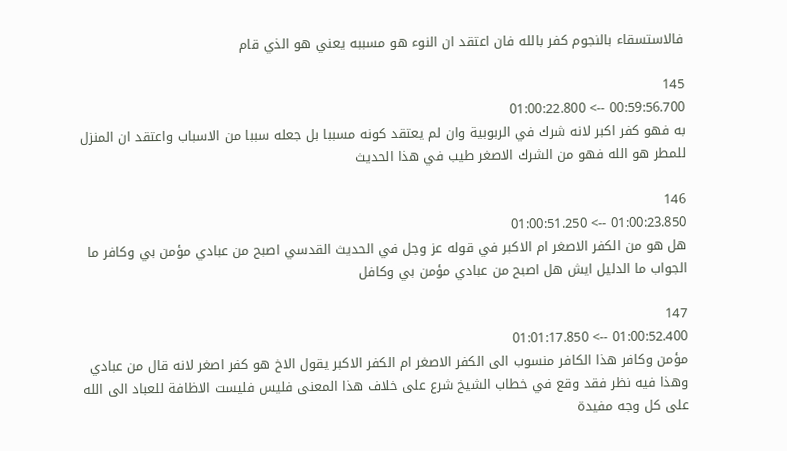فالاستسقاء بالنجوم كفر بالله فان اعتقد ان النوء هو مسببه يعني هو الذي قام

145
00:59:56.700 --> 01:00:22.800
به فهو كفر اكبر لانه شرك في الربوبية وان لم يعتقد كونه مسببا بل جعله سببا من الاسباب واعتقد ان المنزل للمطر هو الله فهو من الشرك الاصغر طيب في هذا الحديث

146
01:00:23.850 --> 01:00:51.250
هل هو من الكفر الاصغر ام الاكبر في قوله عز وجل في الحديث القدسي اصبح من عبادي مؤمن بي وكافر ما الجواب ما الدليل ايش هل اصبح من عبادي مؤمن بي وكافل

147
01:00:52.400 --> 01:01:17.850
مؤمن وكافر هذا الكافر منسوب الى الكفر الاصغر ام الكفر الاكبر يقول الاخ هو كفر اصغر لانه قال من عبادي وهذا فيه نظر فقد وقع في خطاب الشيخ شرع على خلاف هذا المعنى فليس فليست الاظافة للعباد الى الله على كل وجه مفيدة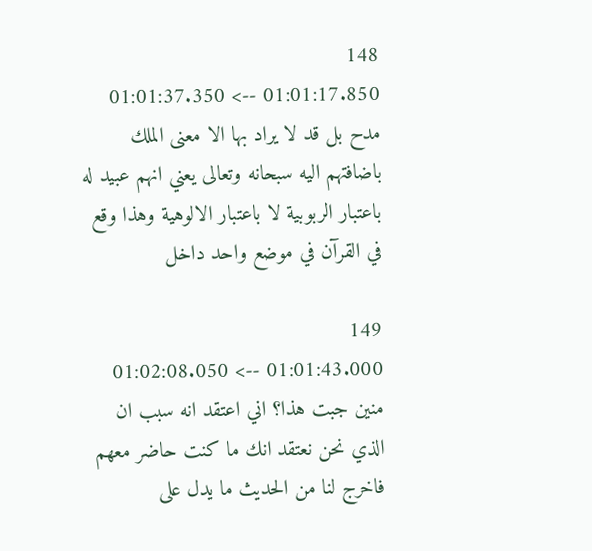148
01:01:17.850 --> 01:01:37.350
مدح بل قد لا يراد بها الا معنى الملك باضافتهم اليه سبحانه وتعالى يعني انهم عبيد له باعتبار الربوبية لا باعتبار الالوهية وهذا وقع في القرآن في موضع واحد داخل

149
01:01:43.000 --> 01:02:08.050
منين جبت هذا؟ اني اعتقد انه سبب ان الذي نحن نعتقد انك ما كنت حاضر معهم فاخرج لنا من الحديث ما يدل على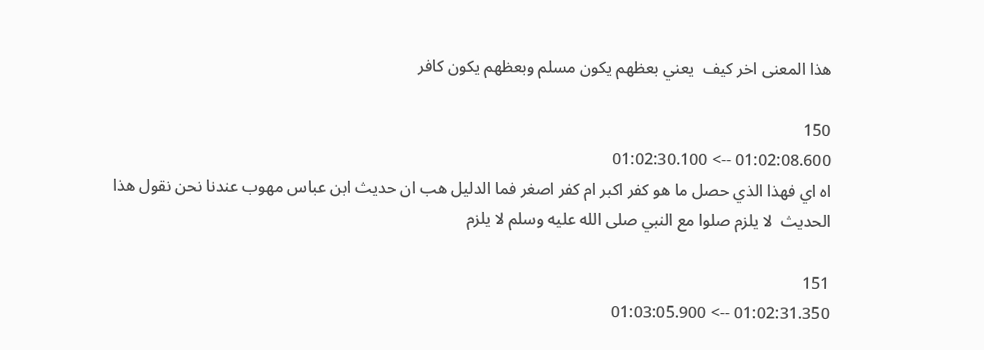هذا المعنى اخر كيف  يعني بعظهم يكون مسلم وبعظهم يكون كافر

150
01:02:08.600 --> 01:02:30.100
اه اي فهذا الذي حصل ما هو كفر اكبر ام كفر اصغر فما الدليل هب ان حديث ابن عباس مهوب عندنا نحن نقول هذا الحديث  لا يلزم صلوا مع النبي صلى الله عليه وسلم لا يلزم

151
01:02:31.350 --> 01:03:05.900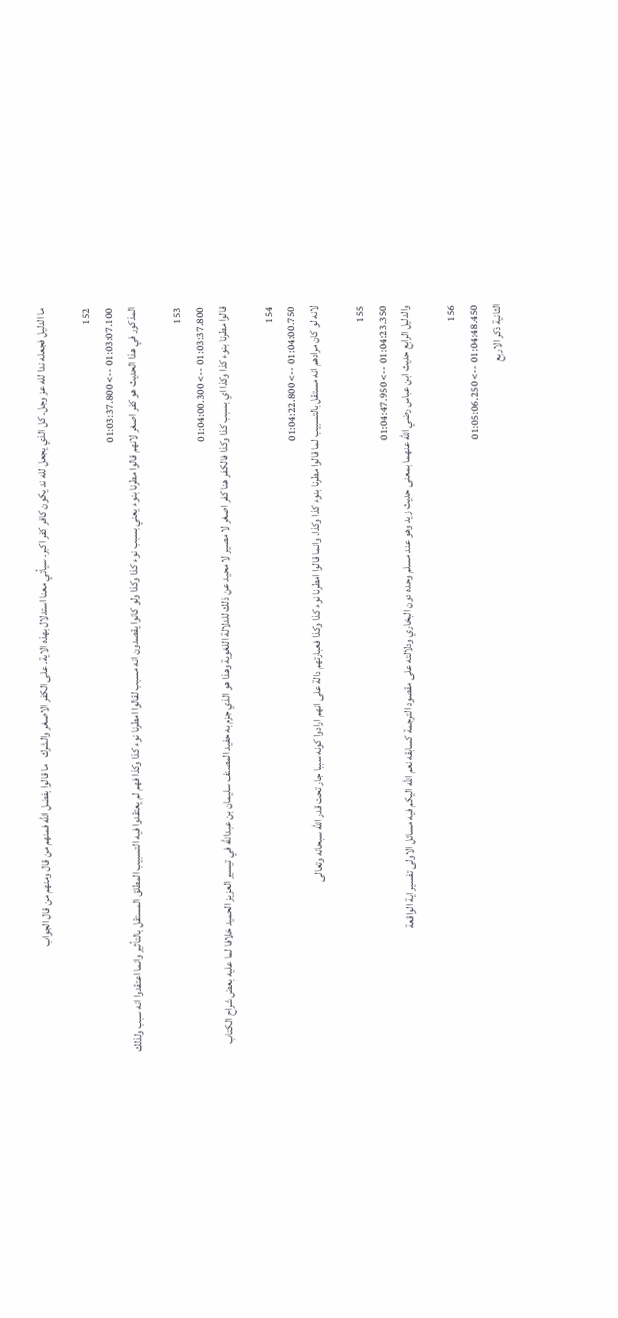ما الدليل فجعله ندا لله عز وجل. كل الذي يجعل لله ند يكون كافر كفر اكبر. سيأتي معنا استدلال بهذه الاية. على الكفر الاصغر والشرك   ما قالوا بفضل الله فمنهم من قال ومنهم من قال الجواب

152
01:03:07.100 --> 01:03:37.800
المذكور في هذا الحديث هو كفر اصغر لانهم قالوا مطرنا بنوء يعني بسبب نوء كذا وكذا ولو كانوا يقصدون انه مسبب لقالوا امطرنا نوء كذا وكذا فهم لم يعتقدوا فيه التسبيب المطلق المستقل بالتأثير وانما اعتقدوا انه سبب ولذلك

153
01:03:37.800 --> 01:04:00.300
قالوا مطرنا بنوء كذا وكذا اي بسبب كذا وكذا فالكفر هنا كفر اصغر لا مصير لا محيد عن ذلك للدلالة اللغوية وهذا هو الذي جزم به حفيد المصنف سليمان بن عبدالله في تيسير العزيز الحميد خلافا لما عليه بعض شراح الكتاب

154
01:04:00.750 --> 01:04:22.800
لانه لو كان مرادهم انه مستقل بالتسبيب لما قالوا مطرنا بنوء كذا وكذا. وانما قالوا امطرنا نوء كذا وكذا فعبارتهم دالة على انهم ارادوا كونه سببا جار تحت قدر الله سبحانه وتعالى

155
01:04:23.350 --> 01:04:47.950
والدليل الرابع حديث ابن عباس رضي الله عنهما بمعنى حديث زيد وهو عند مسلم وحده دون البخاري ودلالته على مقصود الترجمة كسابقه نعم الله اليكم فيه مسائل الاولى تفسير اية الواقعة

156
01:04:48.450 --> 01:05:06.250
الثانية ذكر الاربع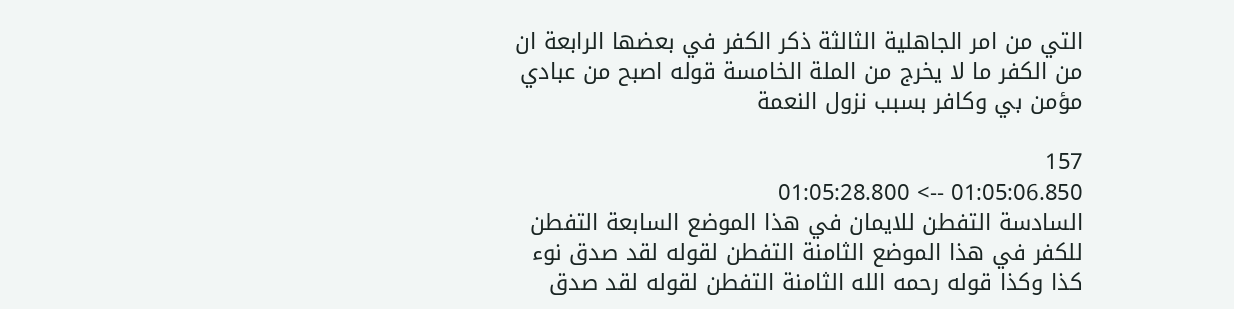التي من امر الجاهلية الثالثة ذكر الكفر في بعضها الرابعة ان من الكفر ما لا يخرج من الملة الخامسة قوله اصبح من عبادي مؤمن بي وكافر بسبب نزول النعمة

157
01:05:06.850 --> 01:05:28.800
السادسة التفطن للايمان في هذا الموضع السابعة التفطن للكفر في هذا الموضع الثامنة التفطن لقوله لقد صدق نوء كذا وكذا قوله رحمه الله الثامنة التفطن لقوله لقد صدق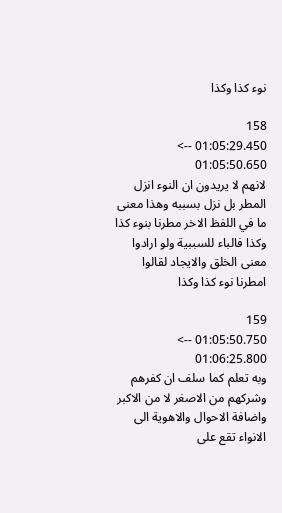نوء كذا وكذا

158
01:05:29.450 --> 01:05:50.650
لانهم لا يريدون ان النوء انزل المطر بل نزل بسببه وهذا معنى ما في اللفظ الاخر مطرنا بنوء كذا وكذا فالباء للسببية ولو ارادوا معنى الخلق والايجاد لقالوا امطرنا نوء كذا وكذا

159
01:05:50.750 --> 01:06:25.800
وبه تعلم كما سلف ان كفرهم وشركهم من الاصغر لا من الاكبر واضافة الاحوال والاهوية الى الانواء تقع على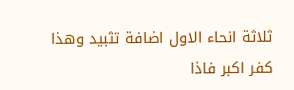ثلاثة انحاء الاول اضافة تثبيد وهذا كفر اكبر فاذا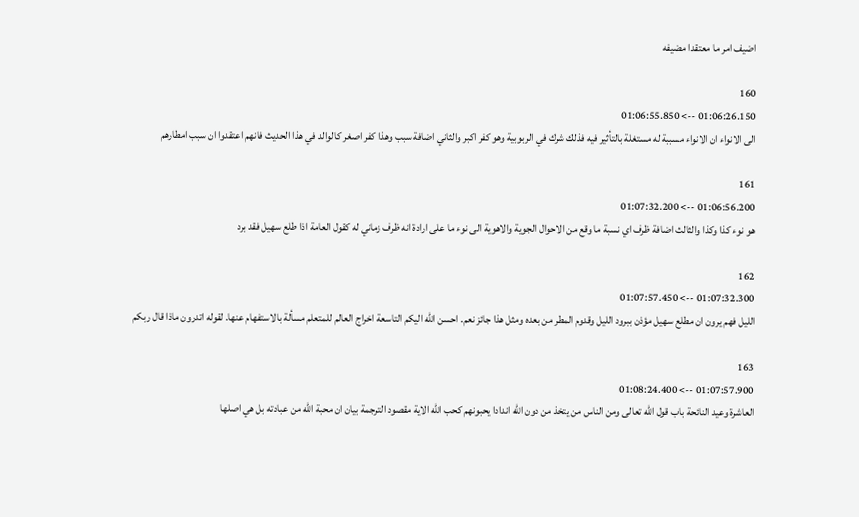اضيف امر ما معتقدا مضيفه

160
01:06:26.150 --> 01:06:55.850
الى الانواء ان الانواء مسببة له مستغلة بالتأثير فيه فذلك شرك في الربوبية وهو كفر اكبر والثاني اضافة سبب وهذا كفر اصغر كالوالد في هذا الحديث فانهم اعتقدوا ان سبب امطارهم

161
01:06:56.200 --> 01:07:32.200
هو نوء كذا وكذا والثالث اضافة ظرف اي نسبة ما وقع من الاحوال الجوية والاهوية الى نوء ما على ارادة انه ظرف زماني له كقول العامة اذا طلع سهيل فقد برد

162
01:07:32.300 --> 01:07:57.450
الليل فهم يرون ان مطلع سهيل مؤذن ببرود الليل وقدوم المطر من بعده ومثل هذا جائز نعم. احسن الله اليكم التاسعة اخراج العالم للمتعلم مسألة بالاستفهام عنها. لقوله اتدرون ماذا قال ربكم

163
01:07:57.900 --> 01:08:24.400
العاشرة وعيد النائحة باب قول الله تعالى ومن الناس من يتخذ من دون الله اندادا يحبونهم كحب الله الاية مقصود الترجمة بيان ان محبة الله من عبادته بل هي اصلها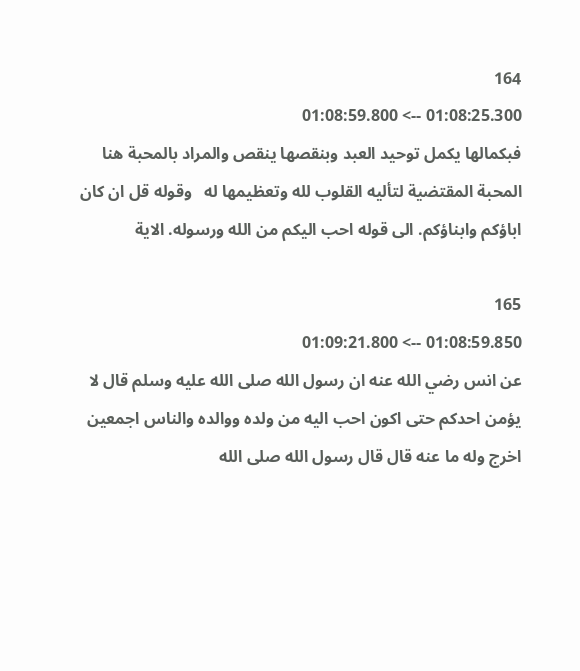164
01:08:25.300 --> 01:08:59.800
فبكمالها يكمل توحيد العبد وبنقصها ينقص والمراد بالمحبة هنا المحبة المقتضية لتأليه القلوب لله وتعظيمها له   وقوله قل ان كان اباؤكم وابناؤكم. الى قوله احب اليكم من الله ورسوله. الاية

165
01:08:59.850 --> 01:09:21.800
عن انس رضي الله عنه ان رسول الله صلى الله عليه وسلم قال لا يؤمن احدكم حتى اكون احب اليه من ولده ووالده والناس اجمعين اخرج وله ما عنه قال قال رسول الله صلى الله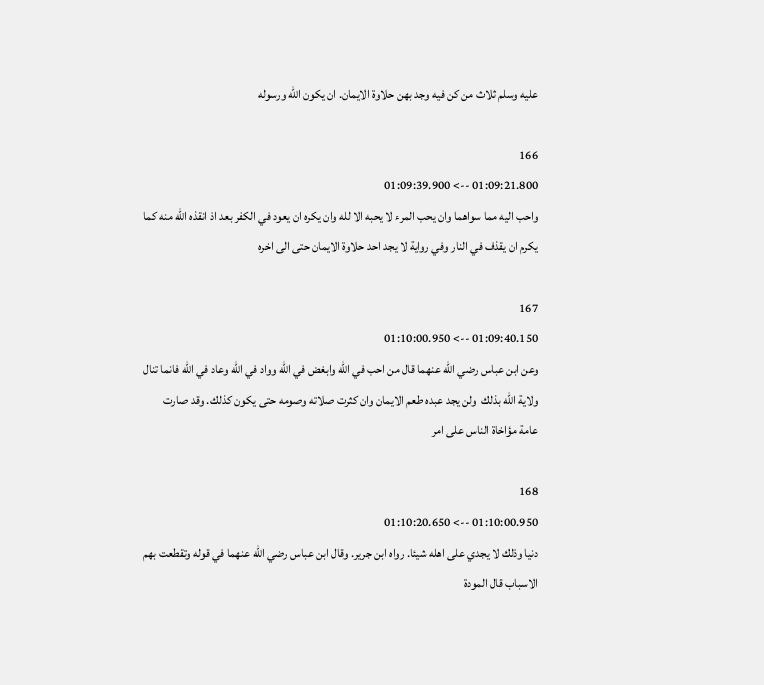عليه وسلم ثلاث من كن فيه وجد بهن حلاوة الايمان. ان يكون الله ورسوله

166
01:09:21.800 --> 01:09:39.900
واحب اليه مما سواهما وان يحب المرء لا يحبه الا لله وان يكره ان يعود في الكفر بعد اذ انقذه الله منه كما يكرم ان يقذف في النار وفي رواية لا يجد احد حلاوة الايمان حتى الى اخره

167
01:09:40.150 --> 01:10:00.950
وعن ابن عباس رضي الله عنهما قال من احب في الله وابغض في الله وواد في الله وعاد في الله فانما تنال ولاية الله بذلك  ولن يجد عبده طعم الايمان وان كثرت صلاته وصومه حتى يكون كذلك. وقد صارت عامة مؤاخاة الناس على امر

168
01:10:00.950 --> 01:10:20.650
دنيا وذلك لا يجدي على اهله شيئا. رواه ابن جرير. وقال ابن عباس رضي الله عنهما في قوله وتقطعت بهم الاسباب قال المودة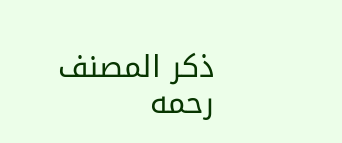ذكر المصنف رحمه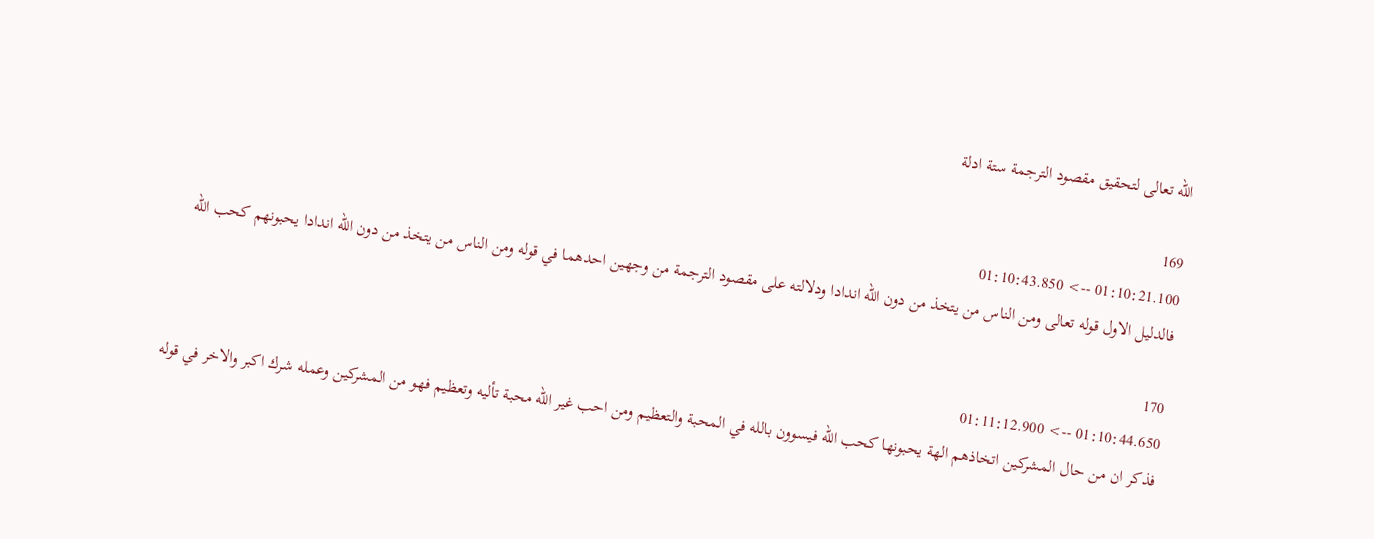الله تعالى لتحقيق مقصود الترجمة ستة ادلة

169
01:10:21.100 --> 01:10:43.850
فالدليل الاول قوله تعالى ومن الناس من يتخذ من دون الله اندادا ودلالته على مقصود الترجمة من وجهين احدهما في قوله ومن الناس من يتخذ من دون الله اندادا يحبونهم كحب الله

170
01:10:44.650 --> 01:11:12.900
فذكر ان من حال المشركين اتخاذهم الهة يحبونها كحب الله فيسوون بالله في المحبة والتعظيم ومن احب غير الله محبة تأليه وتعظيم فهو من المشركين وعمله شرك اكبر والاخر في قوله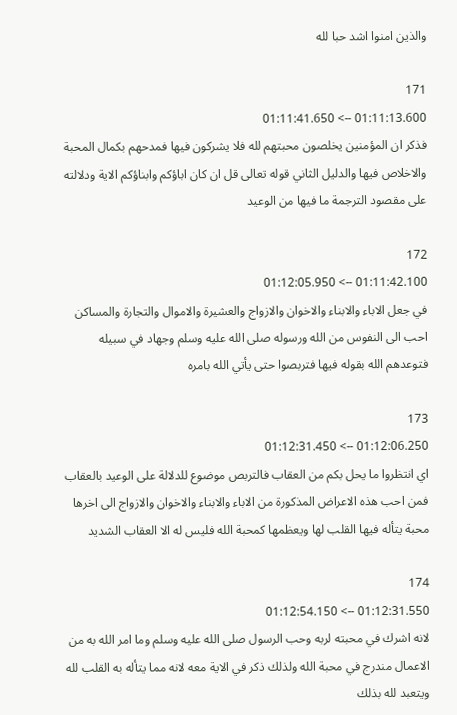والذين امنوا اشد حبا لله

171
01:11:13.600 --> 01:11:41.650
فذكر ان المؤمنين يخلصون محبتهم لله فلا يشركون فيها فمدحهم بكمال المحبة والاخلاص فيها والدليل الثاني قوله تعالى قل ان كان اباؤكم وابناؤكم الاية ودلالته على مقصود الترجمة ما فيها من الوعيد

172
01:11:42.100 --> 01:12:05.950
في جعل الاباء والابناء والاخوان والازواج والعشيرة والاموال والتجارة والمساكن احب الى النفوس من الله ورسوله صلى الله عليه وسلم وجهاد في سبيله فتوعدهم الله بقوله فيها فتربصوا حتى يأتي الله بامره

173
01:12:06.250 --> 01:12:31.450
اي انتظروا ما يحل بكم من العقاب فالتربص موضوع للدلالة على الوعيد بالعقاب فمن احب هذه الاعراض المذكورة من الاباء والابناء والاخوان والازواج الى اخرها محبة يتأله فيها القلب لها ويعظمها كمحبة الله فليس له الا العقاب الشديد

174
01:12:31.550 --> 01:12:54.150
لانه اشرك في محبته لربه وحب الرسول صلى الله عليه وسلم وما امر الله به من الاعمال مندرج في محبة الله ولذلك ذكر في الاية معه لانه مما يتأله به القلب لله ويتعبد لله بذلك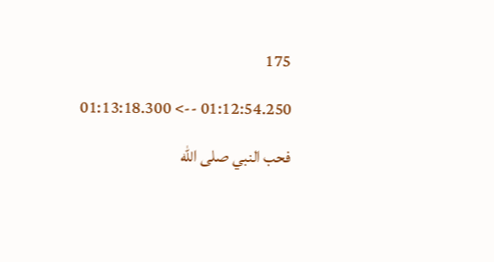175
01:12:54.250 --> 01:13:18.300
فحب النبي صلى الله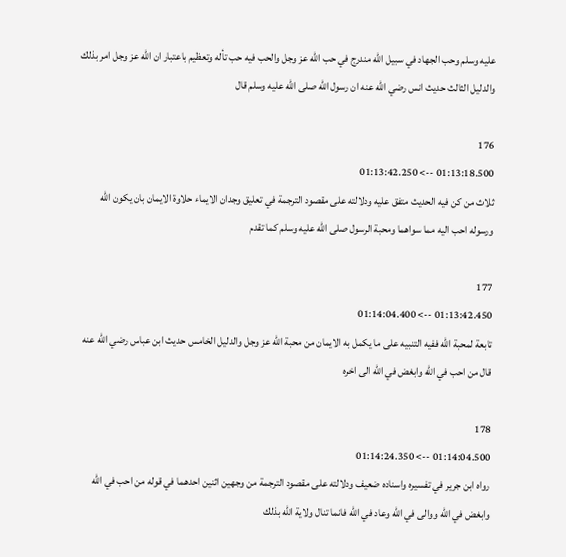عليه وسلم وحب الجهاد في سبيل الله مندرج في حب الله عز وجل والحب فيه حب تأله وتعظيم باعتبار ان الله عز وجل امر بذلك والدليل الثالث حديث انس رضي الله عنه ان رسول الله صلى الله عليه وسلم قال

176
01:13:18.500 --> 01:13:42.250
ثلاث من كن فيه الحديث متفق عليه ودلالته على مقصود الترجمة في تعليق وجدان الايماء حلاوة الايمان بان يكون الله ورسوله احب اليه مما سواهما ومحبة الرسول صلى الله عليه وسلم كما تقدم

177
01:13:42.450 --> 01:14:04.400
تابعة لمحبة الله ففيه التنبيه على ما يكمل به الايمان من محبة الله عز وجل والدليل الخامس حديث ابن عباس رضي الله عنه قال من احب في الله وابغض في الله الى اخره

178
01:14:04.500 --> 01:14:24.350
رواه ابن جرير في تفسيره واسناده ضعيف ودلالته على مقصود الترجمة من وجهين اثنين احدهما في قوله من احب في الله وابغض في الله ووالى في الله وعاد في الله فانما تنال ولاية الله بذلك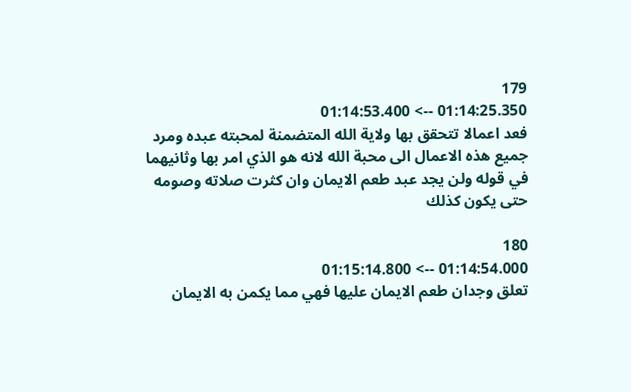179
01:14:25.350 --> 01:14:53.400
فعد اعمالا تتحقق بها ولاية الله المتضمنة لمحبته عبده ومرد جميع هذه الاعمال الى محبة الله لانه هو الذي امر بها وثانيهما في قوله ولن يجد عبد طعم الايمان وان كثرت صلاته وصومه حتى يكون كذلك

180
01:14:54.000 --> 01:15:14.800
تعلق وجدان طعم الايمان عليها فهي مما يكمن به الايمان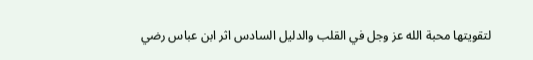لتقويتها محبة الله عز وجل في القلب والدليل السادس اثر ابن عباس رضي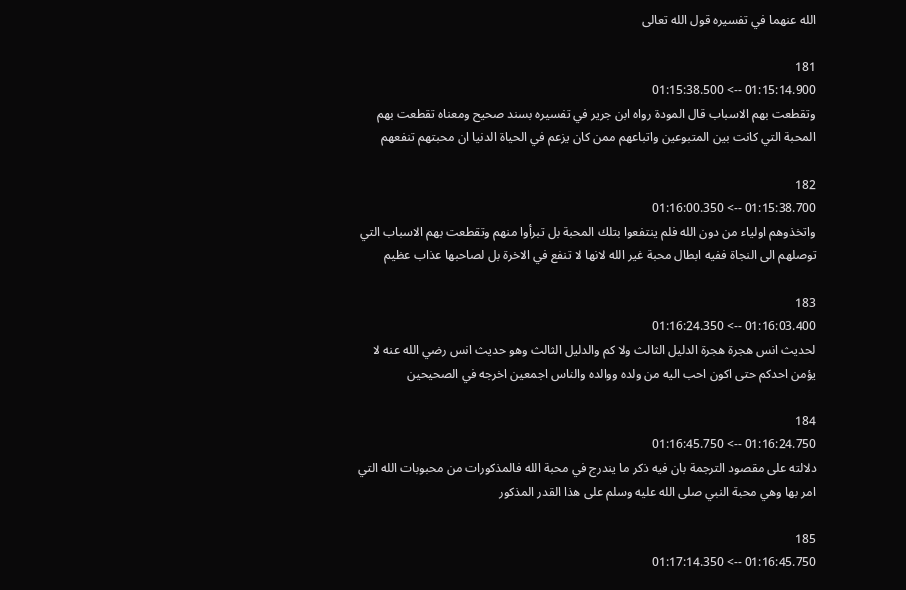الله عنهما في تفسيره قول الله تعالى

181
01:15:14.900 --> 01:15:38.500
وتقطعت بهم الاسباب قال المودة رواه ابن جرير في تفسيره بسند صحيح ومعناه تقطعت بهم المحبة التي كانت بين المتبوعين واتباعهم ممن كان يزعم في الحياة الدنيا ان محبتهم تنفعهم

182
01:15:38.700 --> 01:16:00.350
واتخذوهم اولياء من دون الله فلم ينتفعوا بتلك المحبة بل تبرأوا منهم وتقطعت بهم الاسباب التي توصلهم الى النجاة ففيه ابطال محبة غير الله لانها لا تنفع في الاخرة بل لصاحبها عذاب عظيم

183
01:16:03.400 --> 01:16:24.350
لحديث انس هجرة هجرة الدليل الثالث ولا كم والدليل الثالث وهو حديث انس رضي الله عنه لا يؤمن احدكم حتى اكون احب اليه من ولده ووالده والناس اجمعين اخرجه في الصحيحين

184
01:16:24.750 --> 01:16:45.750
دلالته على مقصود الترجمة بان فيه ذكر ما يندرج في محبة الله فالمذكورات من محبوبات الله التي امر بها وهي محبة النبي صلى الله عليه وسلم على هذا القدر المذكور

185
01:16:45.750 --> 01:17:14.350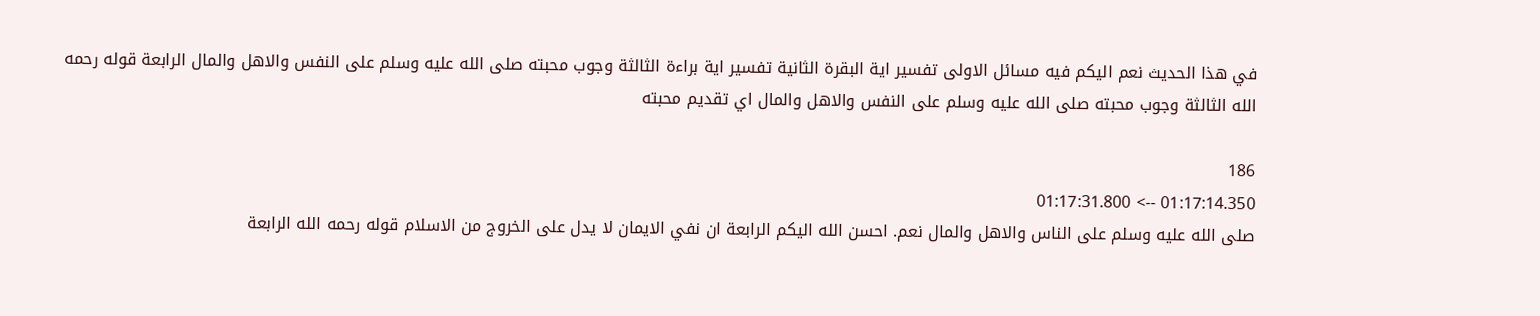في هذا الحديث نعم اليكم فيه مسائل الاولى تفسير اية البقرة الثانية تفسير اية براءة الثالثة وجوب محبته صلى الله عليه وسلم على النفس والاهل والمال الرابعة قوله رحمه الله الثالثة وجوب محبته صلى الله عليه وسلم على النفس والاهل والمال اي تقديم محبته

186
01:17:14.350 --> 01:17:31.800
صلى الله عليه وسلم على الناس والاهل والمال نعم. احسن الله اليكم الرابعة ان نفي الايمان لا يدل على الخروج من الاسلام قوله رحمه الله الرابعة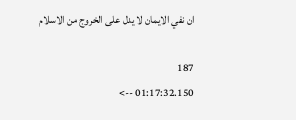ان نفي الايمان لا يدل على الخروج من الاسلام

187
01:17:32.150 -->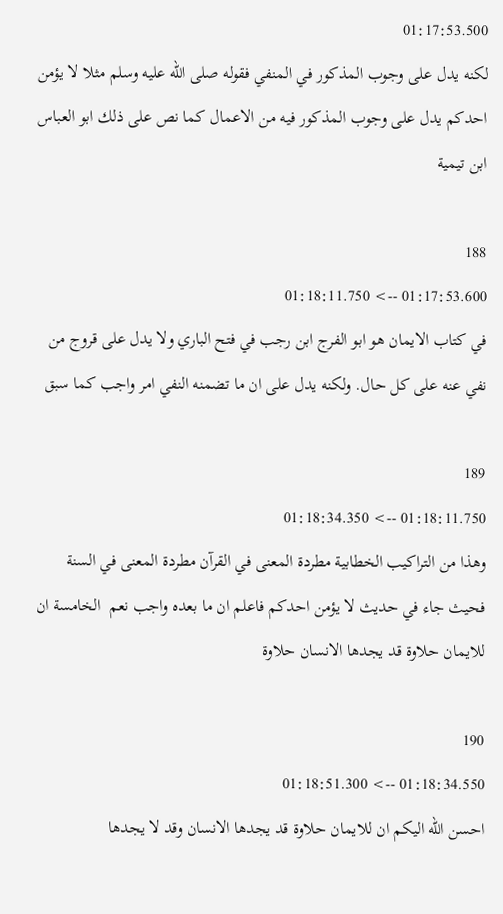01:17:53.500
لكنه يدل على وجوب المذكور في المنفي فقوله صلى الله عليه وسلم مثلا لا يؤمن احدكم يدل على وجوب المذكور فيه من الاعمال كما نص على ذلك ابو العباس ابن تيمية

188
01:17:53.600 --> 01:18:11.750
في كتاب الايمان هو ابو الفرج ابن رجب في فتح الباري ولا يدل على قروج من نفي عنه على كل حال. ولكنه يدل على ان ما تضمنه النفي امر واجب كما سبق

189
01:18:11.750 --> 01:18:34.350
وهذا من التراكيب الخطابية مطردة المعنى في القرآن مطردة المعنى في السنة فحيث جاء في حديث لا يؤمن احدكم فاعلم ان ما بعده واجب نعم  الخامسة ان للايمان حلاوة قد يجدها الانسان حلاوة

190
01:18:34.550 --> 01:18:51.300
احسن الله اليكم ان للايمان حلاوة قد يجدها الانسان وقد لا يجدها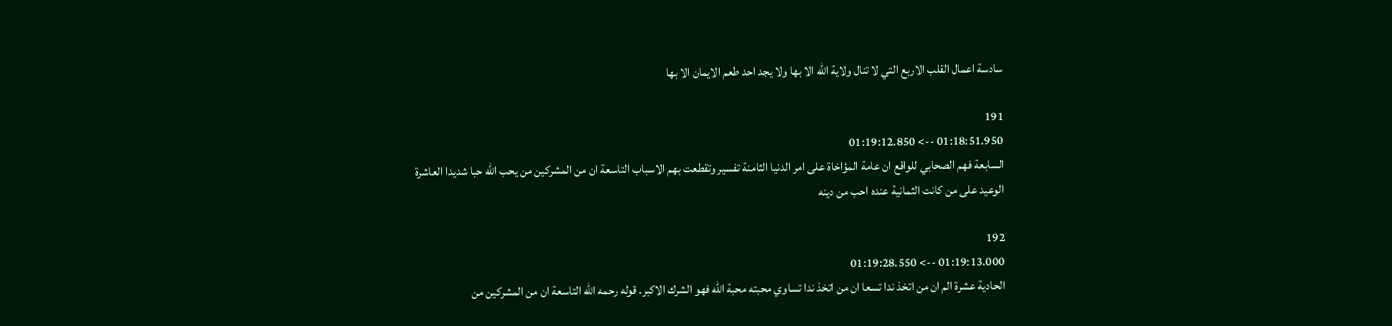سادسة اعمال القلب الاربع التي لا تنال ولاية الله الا بها ولا يجد احد طعم الايمان الا بها

191
01:18:51.950 --> 01:19:12.850
السابعة فهم الصحابي للواقع ان عامة المؤاخاة على امر الدنيا الثامنة تفسير وتقطعت بهم الاسباب التاسعة ان من المشركين من يحب الله حبا شديدا العاشرة الوعيد على من كانت الثمانية عنده احب من دينه

192
01:19:13.000 --> 01:19:28.550
الحادية عشرة الم ان من اتخذ ندا تسعا ان من اتخذ ندا تساوي محبته محبة الله فهو الشرك الاكبر. قوله رحمه الله التاسعة ان من المشركين من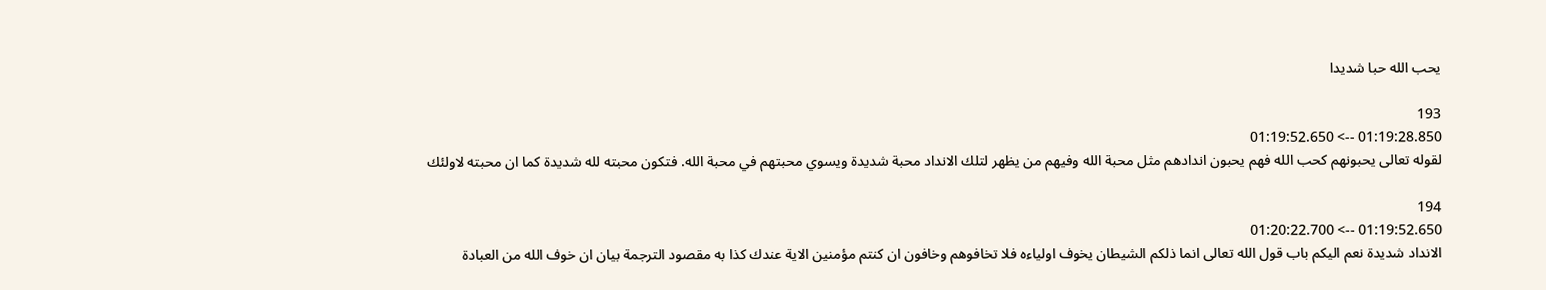يحب الله حبا شديدا

193
01:19:28.850 --> 01:19:52.650
لقوله تعالى يحبونهم كحب الله فهم يحبون اندادهم مثل محبة الله وفيهم من يظهر لتلك الانداد محبة شديدة ويسوي محبتهم في محبة الله. فتكون محبته لله شديدة كما ان محبته لاولئك

194
01:19:52.650 --> 01:20:22.700
الانداد شديدة نعم اليكم باب قول الله تعالى انما ذلكم الشيطان يخوف اولياءه فلا تخافوهم وخافون ان كنتم مؤمنين الاية عندك كذا به مقصود الترجمة بيان ان خوف الله من العبادة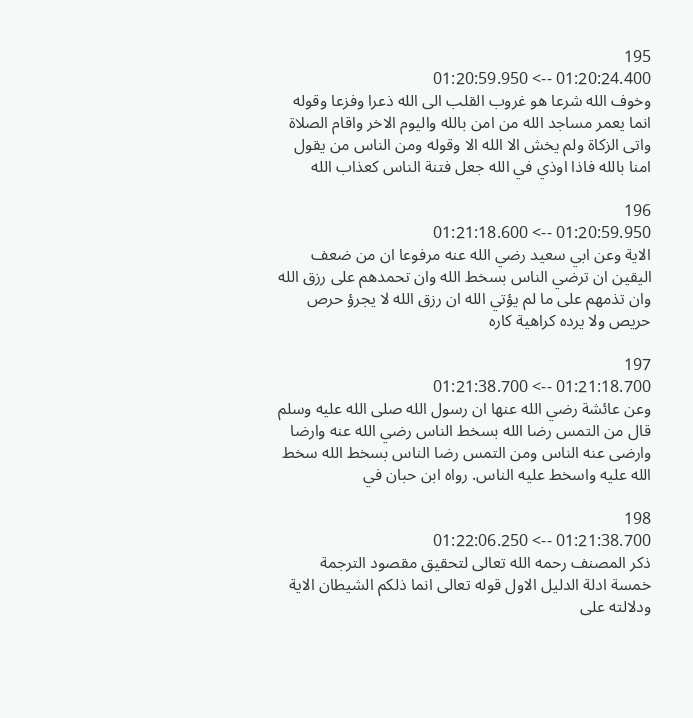195
01:20:24.400 --> 01:20:59.950
وخوف الله شرعا هو غروب القلب الى الله ذعرا وفزعا وقوله انما يعمر مساجد الله من امن بالله واليوم الاخر واقام الصلاة واتى الزكاة ولم يخش الا الله الا وقوله ومن الناس من يقول امنا بالله فاذا اوذي في الله جعل فتنة الناس كعذاب الله

196
01:20:59.950 --> 01:21:18.600
الاية وعن ابي سعيد رضي الله عنه مرفوعا ان من ضعف اليقين ان ترضي الناس بسخط الله وان تحمدهم على رزق الله وان تذمهم على ما لم يؤتي الله ان رزق الله لا يجرؤ حرص حريص ولا يرده كراهية كاره

197
01:21:18.700 --> 01:21:38.700
وعن عائشة رضي الله عنها ان رسول الله صلى الله عليه وسلم قال من التمس رضا الله بسخط الناس رضي الله عنه وارضا وارضى عنه الناس ومن التمس رضا الناس بسخط الله سخط الله عليه واسخط عليه الناس. رواه ابن حبان في

198
01:21:38.700 --> 01:22:06.250
ذكر المصنف رحمه الله تعالى لتحقيق مقصود الترجمة خمسة ادلة الدليل الاول قوله تعالى انما ذلكم الشيطان الاية ودلالته على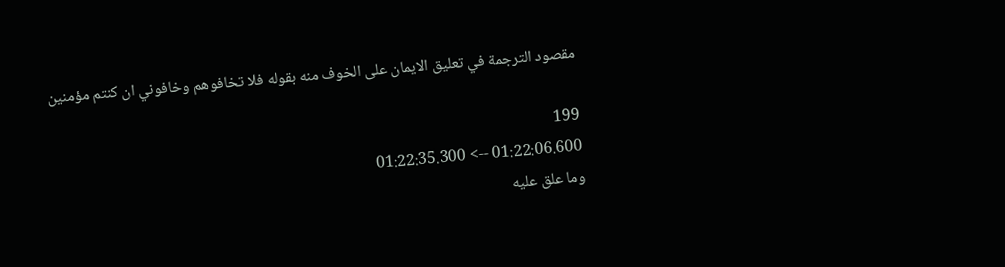مقصود الترجمة في تعليق الايمان على الخوف منه بقوله فلا تخافوهم وخافوني ان كنتم مؤمنين

199
01:22:06.600 --> 01:22:35.300
وما علق عليه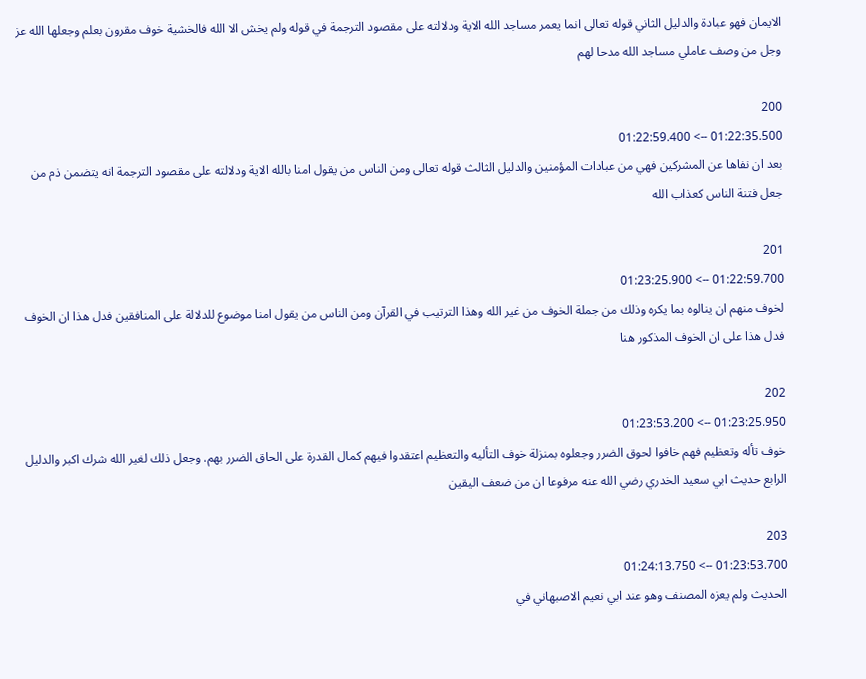الايمان فهو عبادة والدليل الثاني قوله تعالى انما يعمر مساجد الله الاية ودلالته على مقصود الترجمة في قوله ولم يخش الا الله فالخشية خوف مقرون بعلم وجعلها الله عز وجل من وصف عاملي مساجد الله مدحا لهم

200
01:22:35.500 --> 01:22:59.400
بعد ان نفاها عن المشركين فهي من عبادات المؤمنين والدليل الثالث قوله تعالى ومن الناس من يقول امنا بالله الاية ودلالته على مقصود الترجمة انه يتضمن ذم من جعل فتنة الناس كعذاب الله

201
01:22:59.700 --> 01:23:25.900
لخوف منهم ان ينالوه بما يكره وذلك من جملة الخوف من غير الله وهذا الترتيب في القرآن ومن الناس من يقول امنا موضوع للدلالة على المنافقين فدل هذا ان الخوف فدل هذا على ان الخوف المذكور هنا

202
01:23:25.950 --> 01:23:53.200
خوف تأله وتعظيم فهم خافوا لحوق الضرر وجعلوه بمنزلة خوف التأليه والتعظيم اعتقدوا فيهم كمال القدرة على الحاق الضرر بهم. وجعل ذلك لغير الله شرك اكبر والدليل الرابع حديث ابي سعيد الخدري رضي الله عنه مرفوعا ان من ضعف اليقين

203
01:23:53.700 --> 01:24:13.750
الحديث ولم يعزه المصنف وهو عند ابي نعيم الاصبهاني في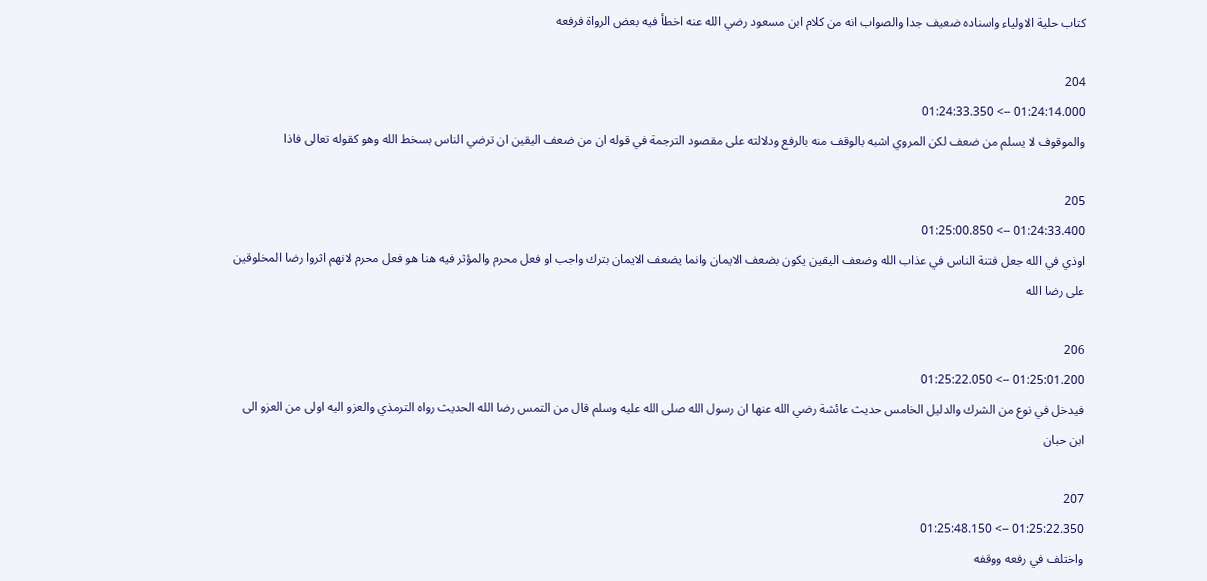كتاب حلية الاولياء واسناده ضعيف جدا والصواب انه من كلام ابن مسعود رضي الله عنه اخطأ فيه بعض الرواة فرفعه

204
01:24:14.000 --> 01:24:33.350
والموقوف لا يسلم من ضعف لكن المروي اشبه بالوقف منه بالرفع ودلالته على مقصود الترجمة في قوله ان من ضعف اليقين ان ترضي الناس بسخط الله وهو كقوله تعالى فاذا

205
01:24:33.400 --> 01:25:00.850
اوذي في الله جعل فتنة الناس في عذاب الله وضعف اليقين يكون بضعف الايمان وانما يضعف الايمان بترك واجب او فعل محرم والمؤثر فيه هنا هو فعل محرم لانهم اثروا رضا المخلوقين على رضا الله

206
01:25:01.200 --> 01:25:22.050
فيدخل في نوع من الشرك والدليل الخامس حديث عائشة رضي الله عنها ان رسول الله صلى الله عليه وسلم قال من التمس رضا الله الحديث رواه الترمذي والعزو اليه اولى من العزو الى ابن حبان

207
01:25:22.350 --> 01:25:48.150
واختلف في رفعه ووقفه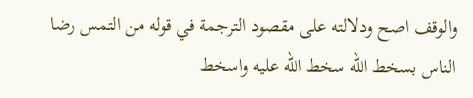والوقف اصح ودلالته على مقصود الترجمة في قوله من التمس رضا الناس بسخط الله سخط الله عليه واسخط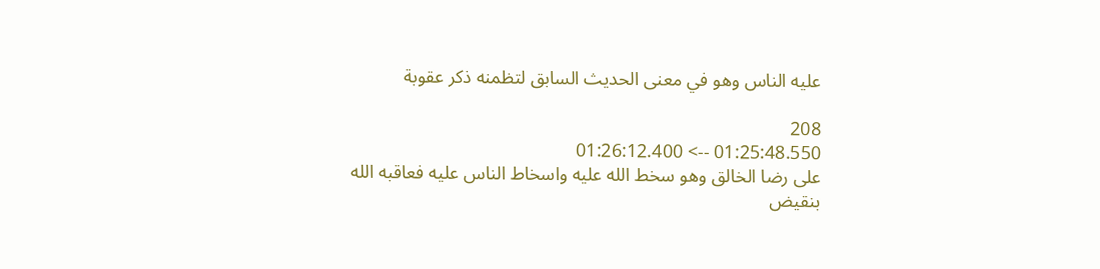عليه الناس وهو في معنى الحديث السابق لتظمنه ذكر عقوبة

208
01:25:48.550 --> 01:26:12.400
على رضا الخالق وهو سخط الله عليه واسخاط الناس عليه فعاقبه الله بنقيض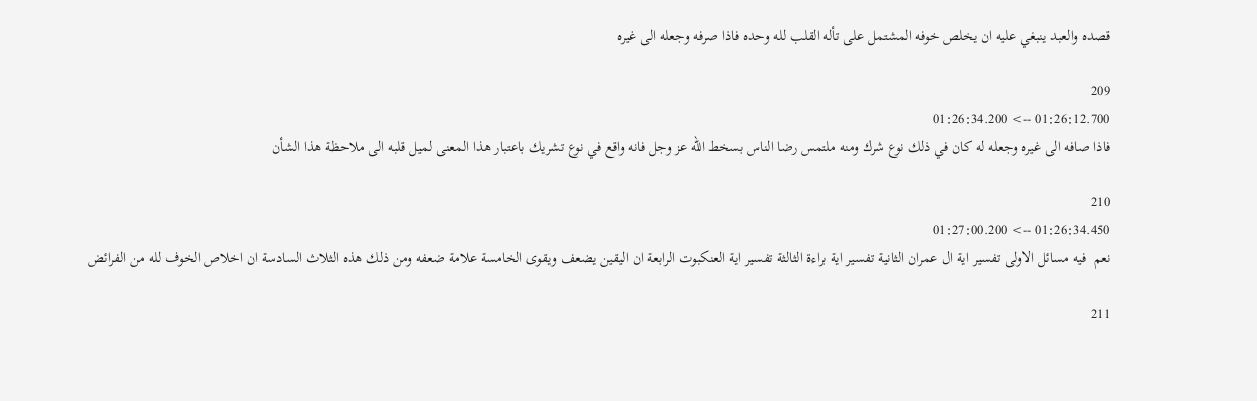قصده والعبد ينبغي عليه ان يخلص خوفه المشتمل على تأله القلب لله وحده فاذا صرفه وجعله الى غيره

209
01:26:12.700 --> 01:26:34.200
فاذا صافه الى غيره وجعله له كان في ذلك نوع شرك ومنه ملتمس رضا الناس بسخط الله عز وجل فانه واقع في نوع تشريك باعتبار هذا المعنى لميل قلبه الى ملاحظة هذا الشأن

210
01:26:34.450 --> 01:27:00.200
نعم  فيه مسائل الاولى تفسير اية ال عمران الثانية تفسير اية براءة الثالثة تفسير اية العنكبوت الرابعة ان اليقين يضعف ويقوى الخامسة علامة ضعفه ومن ذلك هذه الثلاث السادسة ان اخلاص الخوف لله من الفرائض

211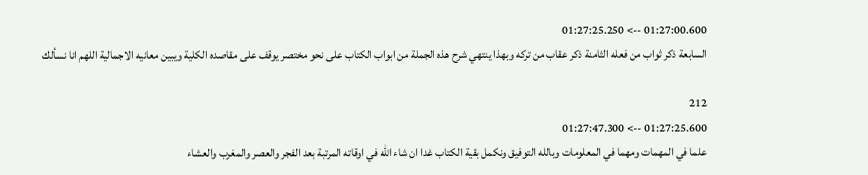01:27:00.600 --> 01:27:25.250
السابعة ذكر ثواب من فعله الثامنة ذكر عقاب من تركه وبهذا ينتهي شرح هذه الجملة من ابواب الكتاب على نحو مختصر يوقف على مقاصده الكلية ويبين معانيه الاجمالية اللهم انا نسألك

212
01:27:25.600 --> 01:27:47.300
علما في المهمات ومهما في المعلومات وبالله التوفيق ونكمل بقية الكتاب غدا ان شاء الله في اوقاته المرتبة بعد الفجر والعصر والمغرب والعشاء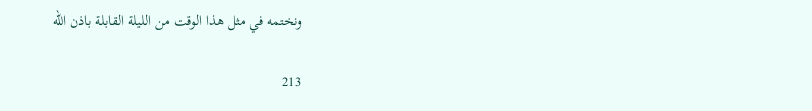ونختمه في مثل هذا الوقت من الليلة القابلة باذن الله

213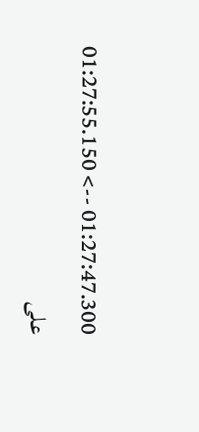01:27:47.300 --> 01:27:55.150
على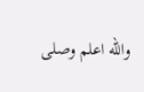والله اعلم وصلى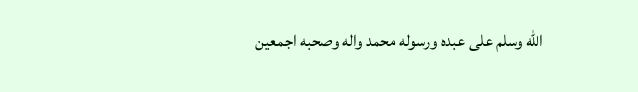الله وسلم على عبده ورسوله محمد واله وصحبه اجمعين